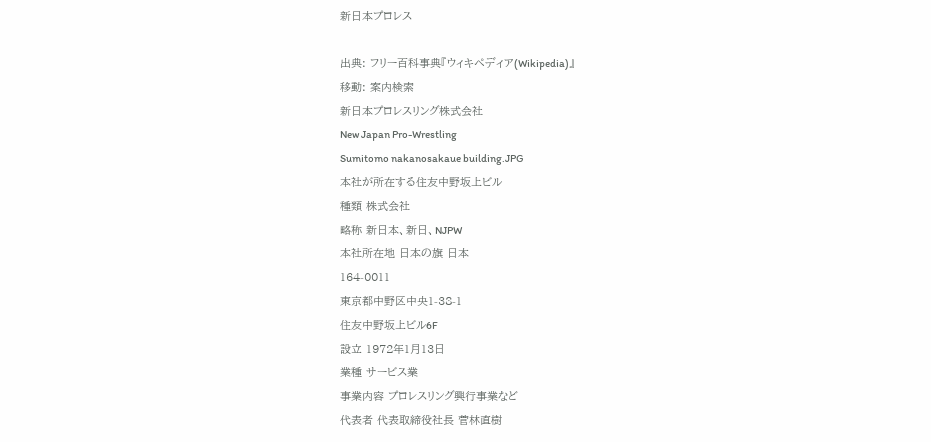新日本プロレス

出典: フリー百科事典『ウィキペディア(Wikipedia)』
移動: 案内検索
新日本プロレスリング株式会社
New Japan Pro-Wrestling
Sumitomo nakanosakaue building.JPG
本社が所在する住友中野坂上ビル
種類 株式会社
略称 新日本、新日、NJPW
本社所在地 日本の旗 日本
164-0011
東京都中野区中央1-38-1
住友中野坂上ビル6F
設立 1972年1月13日
業種 サービス業
事業内容 プロレスリング興行事業など
代表者 代表取締役社長 菅林直樹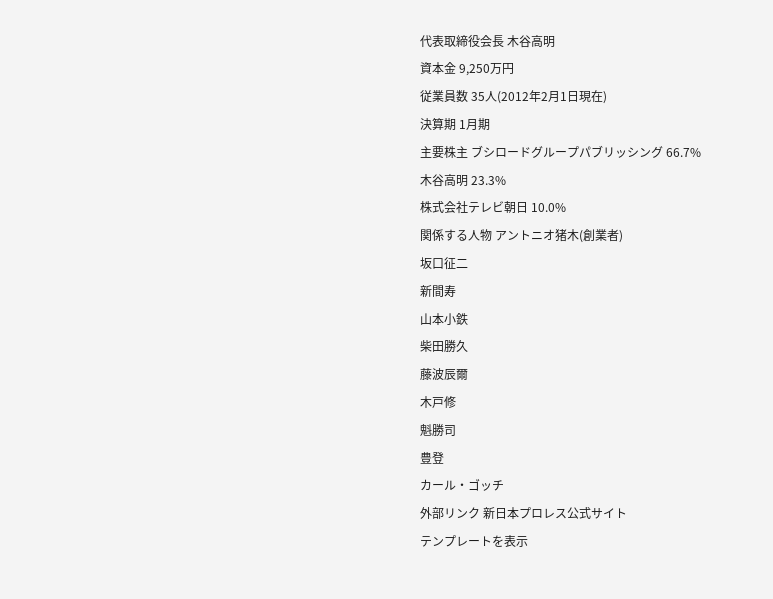代表取締役会長 木谷高明
資本金 9,250万円
従業員数 35人(2012年2月1日現在)
決算期 1月期
主要株主 ブシロードグループパブリッシング 66.7%
木谷高明 23.3%
株式会社テレビ朝日 10.0%
関係する人物 アントニオ猪木(創業者)
坂口征二
新間寿
山本小鉄
柴田勝久
藤波辰爾
木戸修
魁勝司
豊登
カール・ゴッチ
外部リンク 新日本プロレス公式サイト
テンプレートを表示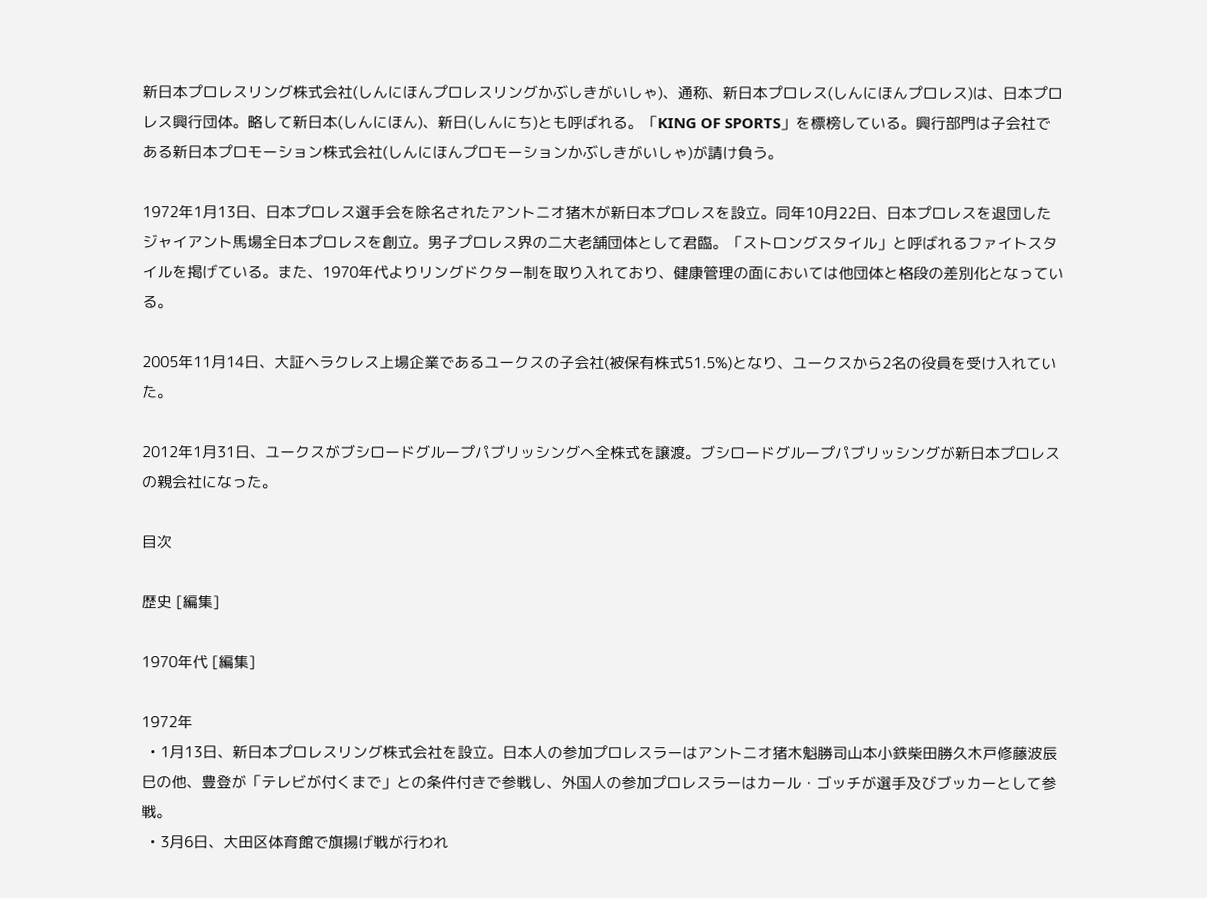新日本プロレスリング株式会社(しんにほんプロレスリングかぶしきがいしゃ)、通称、新日本プロレス(しんにほんプロレス)は、日本プロレス興行団体。略して新日本(しんにほん)、新日(しんにち)とも呼ばれる。「KING OF SPORTS」を標榜している。興行部門は子会社である新日本プロモーション株式会社(しんにほんプロモーションかぶしきがいしゃ)が請け負う。

1972年1月13日、日本プロレス選手会を除名されたアントニオ猪木が新日本プロレスを設立。同年10月22日、日本プロレスを退団したジャイアント馬場全日本プロレスを創立。男子プロレス界の二大老舗団体として君臨。「ストロングスタイル」と呼ばれるファイトスタイルを掲げている。また、1970年代よりリングドクター制を取り入れており、健康管理の面においては他団体と格段の差別化となっている。

2005年11月14日、大証ヘラクレス上場企業であるユークスの子会社(被保有株式51.5%)となり、ユークスから2名の役員を受け入れていた。

2012年1月31日、ユークスがブシロードグループパブリッシングへ全株式を譲渡。ブシロードグループパブリッシングが新日本プロレスの親会社になった。

目次

歴史 [編集]

1970年代 [編集]

1972年
  • 1月13日、新日本プロレスリング株式会社を設立。日本人の参加プロレスラーはアントニオ猪木魁勝司山本小鉄柴田勝久木戸修藤波辰巳の他、豊登が「テレビが付くまで」との条件付きで参戦し、外国人の参加プロレスラーはカール・ゴッチが選手及びブッカーとして参戦。
  • 3月6日、大田区体育館で旗揚げ戦が行われ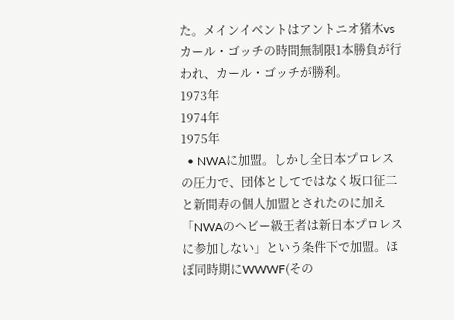た。メインイベントはアントニオ猪木vsカール・ゴッチの時間無制限1本勝負が行われ、カール・ゴッチが勝利。
1973年
1974年
1975年
  • NWAに加盟。しかし全日本プロレスの圧力で、団体としてではなく坂口征二と新間寿の個人加盟とされたのに加え「NWAのヘビー級王者は新日本プロレスに参加しない」という条件下で加盟。ほぼ同時期にWWWF(その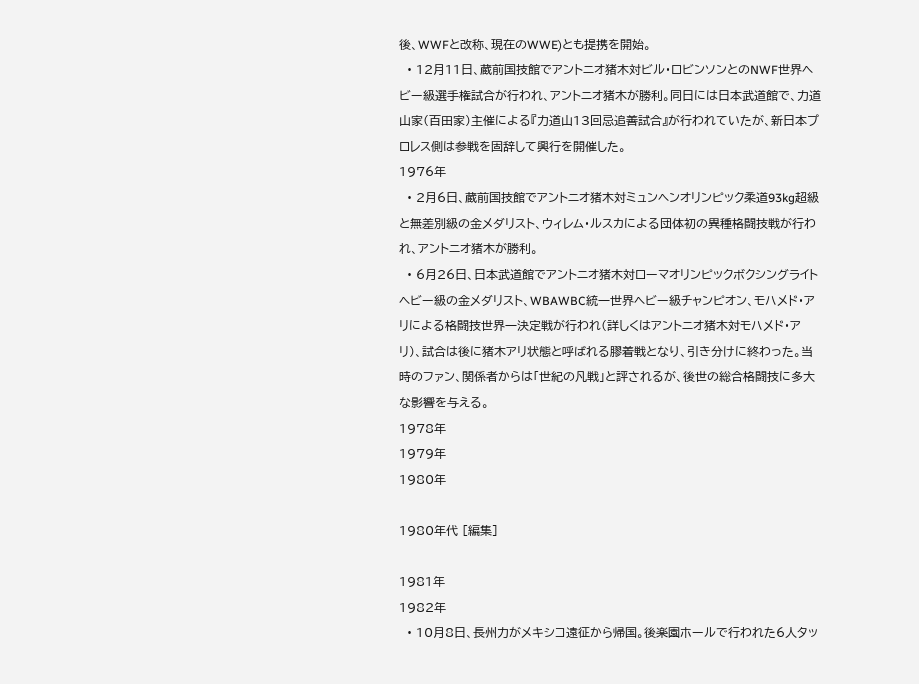後、WWFと改称、現在のWWE)とも提携を開始。
  • 12月11日、蔵前国技館でアントニオ猪木対ビル・ロビンソンとのNWF世界ヘビー級選手権試合が行われ、アントニオ猪木が勝利。同日には日本武道館で、力道山家(百田家)主催による『力道山13回忌追善試合』が行われていたが、新日本プロレス側は参戦を固辞して興行を開催した。
1976年
  • 2月6日、蔵前国技館でアントニオ猪木対ミュンヘンオリンピック柔道93kg超級と無差別級の金メダリスト、ウィレム・ルスカによる団体初の異種格闘技戦が行われ、アントニオ猪木が勝利。
  • 6月26日、日本武道館でアントニオ猪木対ローマオリンピックボクシングライトヘビー級の金メダリスト、WBAWBC統一世界ヘビー級チャンピオン、モハメド・アリによる格闘技世界一決定戦が行われ(詳しくはアントニオ猪木対モハメド・アリ)、試合は後に猪木アリ状態と呼ばれる膠着戦となり、引き分けに終わった。当時のファン、関係者からは「世紀の凡戦」と評されるが、後世の総合格闘技に多大な影響を与える。
1978年
1979年
1980年

1980年代 [編集]

1981年
1982年
  • 10月8日、長州力がメキシコ遠征から帰国。後楽園ホールで行われた6人タッ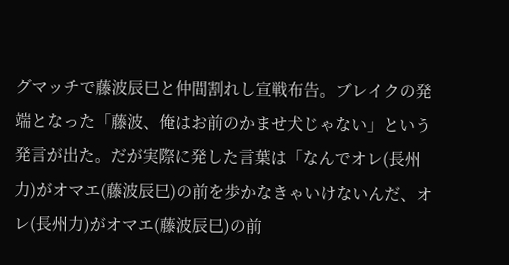グマッチで藤波辰巳と仲間割れし宣戦布告。ブレイクの発端となった「藤波、俺はお前のかませ犬じゃない」という発言が出た。だが実際に発した言葉は「なんでオレ(長州力)がオマエ(藤波辰巳)の前を歩かなきゃいけないんだ、オレ(長州力)がオマエ(藤波辰巳)の前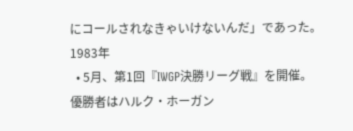にコールされなきゃいけないんだ」であった。
1983年
  • 5月、第1回『IWGP決勝リーグ戦』を開催。優勝者はハルク・ホーガン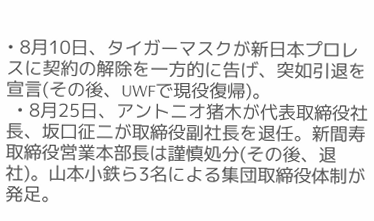• 8月10日、タイガーマスクが新日本プロレスに契約の解除を一方的に告げ、突如引退を宣言(その後、UWFで現役復帰)。
  • 8月25日、アントニオ猪木が代表取締役社長、坂口征二が取締役副社長を退任。新間寿取締役営業本部長は謹慎処分(その後、退社)。山本小鉄ら3名による集団取締役体制が発足。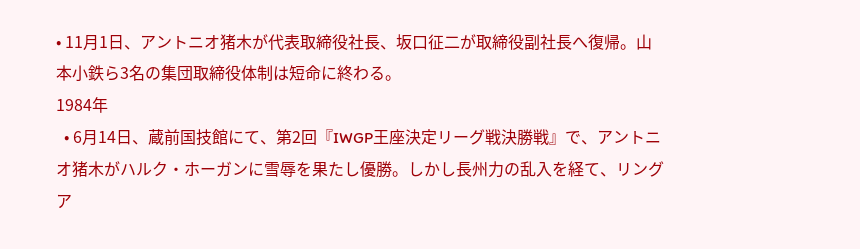• 11月1日、アントニオ猪木が代表取締役社長、坂口征二が取締役副社長へ復帰。山本小鉄ら3名の集団取締役体制は短命に終わる。
1984年
  • 6月14日、蔵前国技館にて、第2回『IWGP王座決定リーグ戦決勝戦』で、アントニオ猪木がハルク・ホーガンに雪辱を果たし優勝。しかし長州力の乱入を経て、リングア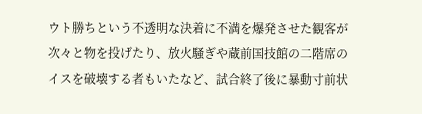ウト勝ちという不透明な決着に不満を爆発させた観客が次々と物を投げたり、放火騒ぎや蔵前国技館の二階席のイスを破壊する者もいたなど、試合終了後に暴動寸前状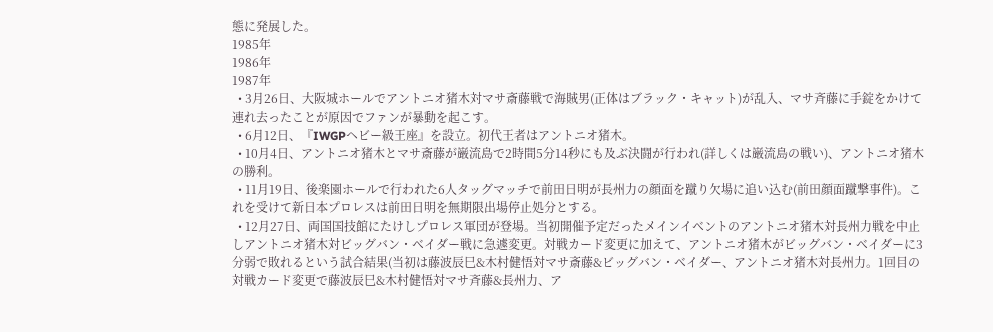態に発展した。
1985年
1986年
1987年
  • 3月26日、大阪城ホールでアントニオ猪木対マサ斎藤戦で海賊男(正体はブラック・キャット)が乱入、マサ斉藤に手錠をかけて連れ去ったことが原因でファンが暴動を起こす。
  • 6月12日、『IWGPヘビー級王座』を設立。初代王者はアントニオ猪木。
  • 10月4日、アントニオ猪木とマサ斎藤が巌流島で2時間5分14秒にも及ぶ決闘が行われ(詳しくは巌流島の戦い)、アントニオ猪木の勝利。
  • 11月19日、後楽園ホールで行われた6人タッグマッチで前田日明が長州力の顔面を蹴り欠場に追い込む(前田顔面蹴撃事件)。これを受けて新日本プロレスは前田日明を無期限出場停止処分とする。
  • 12月27日、両国国技館にたけしプロレス軍団が登場。当初開催予定だったメインイベントのアントニオ猪木対長州力戦を中止しアントニオ猪木対ビッグバン・ベイダー戦に急遽変更。対戦カード変更に加えて、アントニオ猪木がビッグバン・ベイダーに3分弱で敗れるという試合結果(当初は藤波辰巳&木村健悟対マサ斎藤&ビッグバン・ベイダー、アントニオ猪木対長州力。1回目の対戦カード変更で藤波辰巳&木村健悟対マサ斉藤&長州力、ア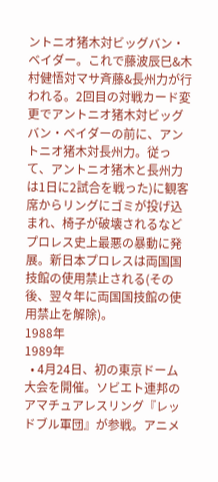ントニオ猪木対ビッグバン・ベイダー。これで藤波辰巳&木村健悟対マサ斉藤&長州力が行われる。2回目の対戦カード変更でアントニオ猪木対ビッグバン・ベイダーの前に、アントニオ猪木対長州力。従って、アントニオ猪木と長州力は1日に2試合を戦った)に観客席からリングにゴミが投げ込まれ、椅子が破壊されるなどプロレス史上最悪の暴動に発展。新日本プロレスは両国国技館の使用禁止される(その後、翌々年に両国国技館の使用禁止を解除)。
1988年
1989年
  • 4月24日、初の東京ドーム大会を開催。ソビエト連邦のアマチュアレスリング『レッドブル軍団』が参戦。アニメ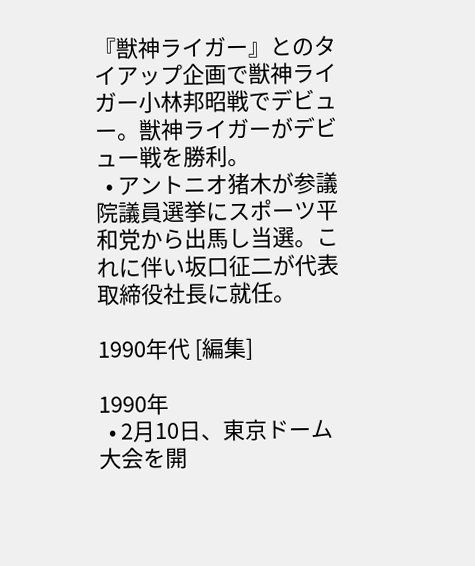『獣神ライガー』とのタイアップ企画で獣神ライガー小林邦昭戦でデビュー。獣神ライガーがデビュー戦を勝利。
  • アントニオ猪木が参議院議員選挙にスポーツ平和党から出馬し当選。これに伴い坂口征二が代表取締役社長に就任。

1990年代 [編集]

1990年
  • 2月10日、東京ドーム大会を開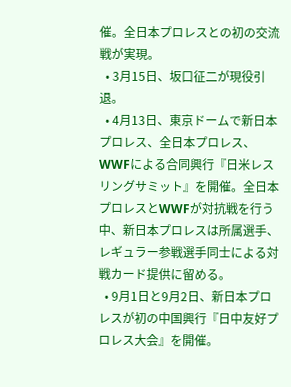催。全日本プロレスとの初の交流戦が実現。
  • 3月15日、坂口征二が現役引退。
  • 4月13日、東京ドームで新日本プロレス、全日本プロレス、WWFによる合同興行『日米レスリングサミット』を開催。全日本プロレスとWWFが対抗戦を行う中、新日本プロレスは所属選手、レギュラー参戦選手同士による対戦カード提供に留める。
  • 9月1日と9月2日、新日本プロレスが初の中国興行『日中友好プロレス大会』を開催。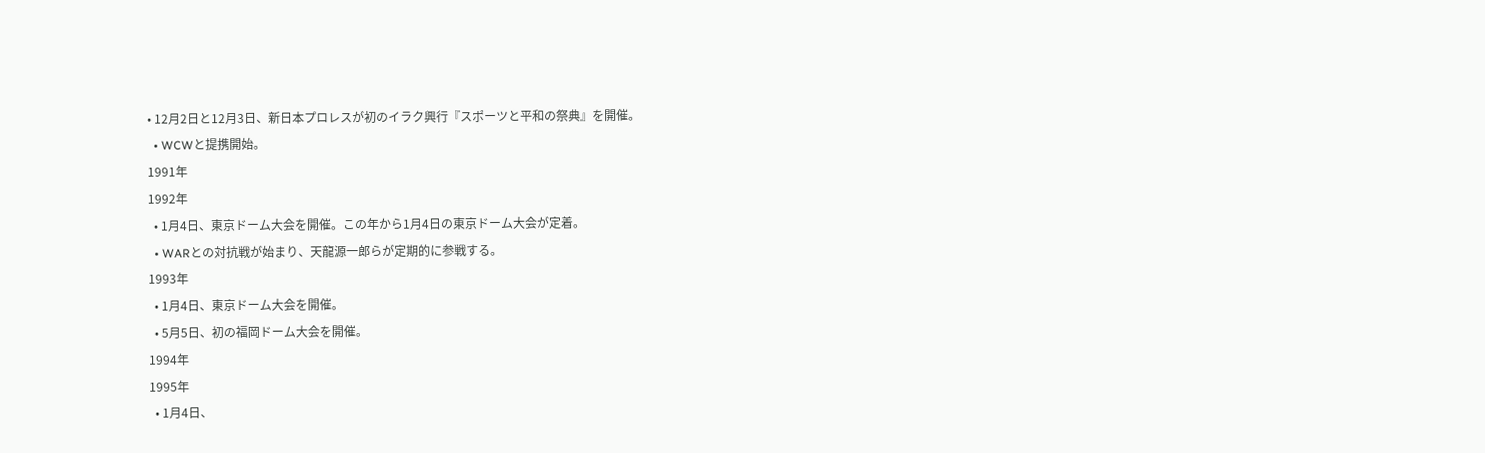• 12月2日と12月3日、新日本プロレスが初のイラク興行『スポーツと平和の祭典』を開催。
  • WCWと提携開始。
1991年
1992年
  • 1月4日、東京ドーム大会を開催。この年から1月4日の東京ドーム大会が定着。
  • WARとの対抗戦が始まり、天龍源一郎らが定期的に参戦する。
1993年
  • 1月4日、東京ドーム大会を開催。
  • 5月5日、初の福岡ドーム大会を開催。
1994年
1995年
  • 1月4日、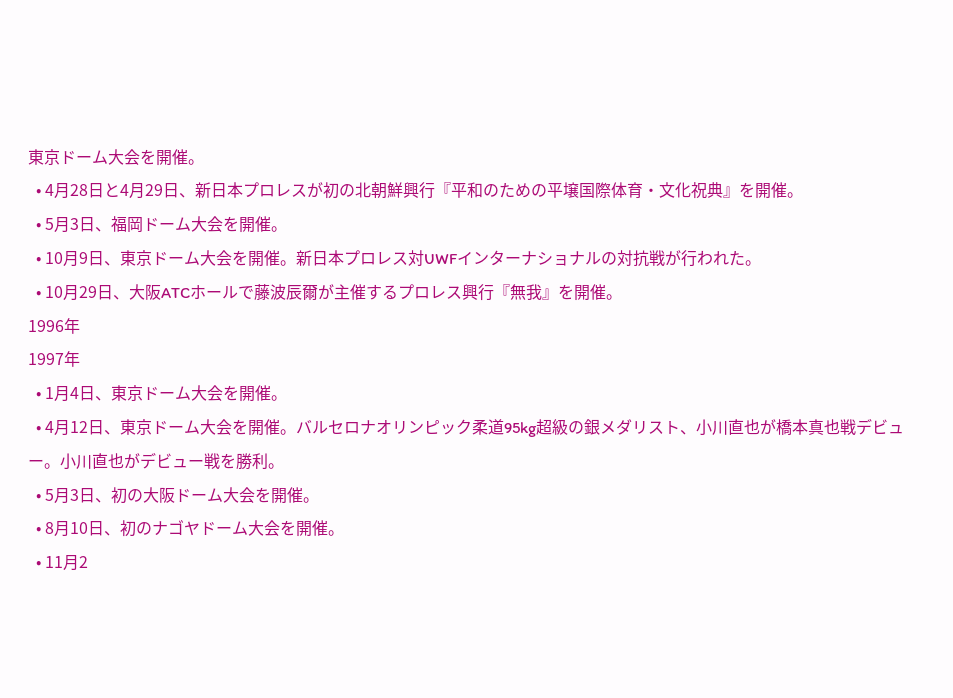東京ドーム大会を開催。
  • 4月28日と4月29日、新日本プロレスが初の北朝鮮興行『平和のための平壌国際体育・文化祝典』を開催。
  • 5月3日、福岡ドーム大会を開催。
  • 10月9日、東京ドーム大会を開催。新日本プロレス対UWFインターナショナルの対抗戦が行われた。
  • 10月29日、大阪ATCホールで藤波辰爾が主催するプロレス興行『無我』を開催。
1996年
1997年
  • 1月4日、東京ドーム大会を開催。
  • 4月12日、東京ドーム大会を開催。バルセロナオリンピック柔道95kg超級の銀メダリスト、小川直也が橋本真也戦デビュー。小川直也がデビュー戦を勝利。
  • 5月3日、初の大阪ドーム大会を開催。
  • 8月10日、初のナゴヤドーム大会を開催。
  • 11月2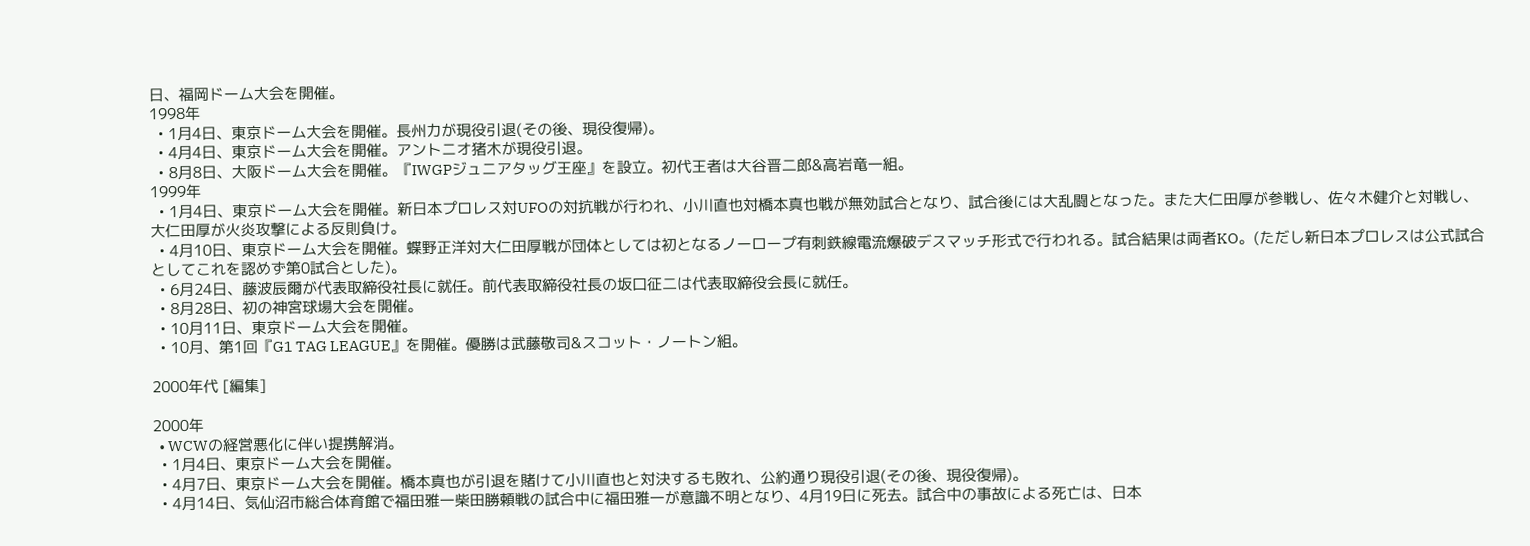日、福岡ドーム大会を開催。
1998年
  • 1月4日、東京ドーム大会を開催。長州力が現役引退(その後、現役復帰)。
  • 4月4日、東京ドーム大会を開催。アントニオ猪木が現役引退。
  • 8月8日、大阪ドーム大会を開催。『IWGPジュニアタッグ王座』を設立。初代王者は大谷晋二郎&高岩竜一組。
1999年
  • 1月4日、東京ドーム大会を開催。新日本プロレス対UFOの対抗戦が行われ、小川直也対橋本真也戦が無効試合となり、試合後には大乱闘となった。また大仁田厚が参戦し、佐々木健介と対戦し、大仁田厚が火炎攻撃による反則負け。
  • 4月10日、東京ドーム大会を開催。蝶野正洋対大仁田厚戦が団体としては初となるノーロープ有刺鉄線電流爆破デスマッチ形式で行われる。試合結果は両者KO。(ただし新日本プロレスは公式試合としてこれを認めず第0試合とした)。
  • 6月24日、藤波辰爾が代表取締役社長に就任。前代表取締役社長の坂口征二は代表取締役会長に就任。
  • 8月28日、初の神宮球場大会を開催。
  • 10月11日、東京ドーム大会を開催。
  • 10月、第1回『G1 TAG LEAGUE』を開催。優勝は武藤敬司&スコット・ノートン組。

2000年代 [編集]

2000年
  • WCWの経営悪化に伴い提携解消。
  • 1月4日、東京ドーム大会を開催。
  • 4月7日、東京ドーム大会を開催。橋本真也が引退を賭けて小川直也と対決するも敗れ、公約通り現役引退(その後、現役復帰)。
  • 4月14日、気仙沼市総合体育館で福田雅一柴田勝頼戦の試合中に福田雅一が意識不明となり、4月19日に死去。試合中の事故による死亡は、日本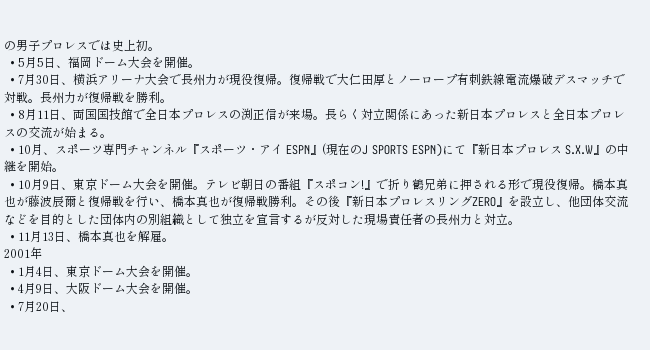の男子プロレスでは史上初。
  • 5月5日、福岡ドーム大会を開催。
  • 7月30日、横浜アリーナ大会で長州力が現役復帰。復帰戦で大仁田厚とノーロープ有刺鉄線電流爆破デスマッチで対戦。長州力が復帰戦を勝利。
  • 8月11日、両国国技館で全日本プロレスの渕正信が来場。長らく対立関係にあった新日本プロレスと全日本プロレスの交流が始まる。
  • 10月、スポーツ専門チャンネル『スポーツ・アイ ESPN』(現在のJ SPORTS ESPN)にて『新日本プロレス S.X.W』の中継を開始。
  • 10月9日、東京ドーム大会を開催。テレビ朝日の番組『スポコン!』で折り鶴兄弟に押される形で現役復帰。橋本真也が藤波辰爾と復帰戦を行い、橋本真也が復帰戦勝利。その後『新日本プロレスリングZERO』を設立し、他団体交流などを目的とした団体内の別組織として独立を宣言するが反対した現場責任者の長州力と対立。
  • 11月13日、橋本真也を解雇。
2001年
  • 1月4日、東京ドーム大会を開催。
  • 4月9日、大阪ドーム大会を開催。
  • 7月20日、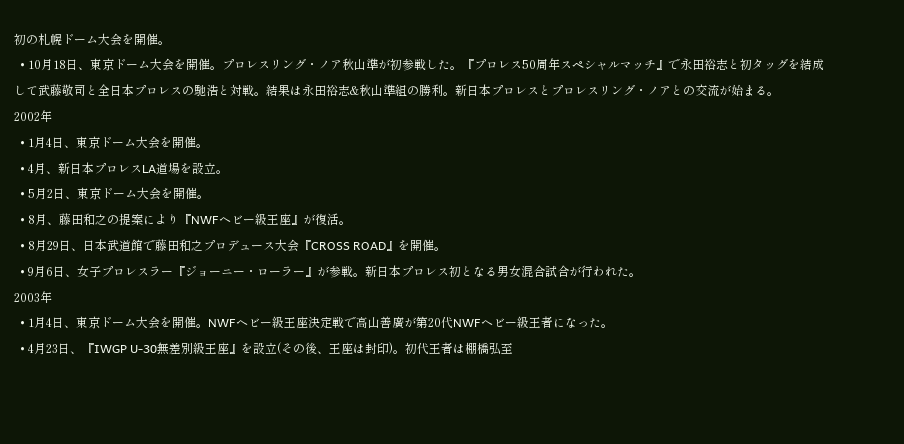初の札幌ドーム大会を開催。
  • 10月18日、東京ドーム大会を開催。プロレスリング・ノア秋山準が初参戦した。『プロレス50周年スペシャルマッチ』で永田裕志と初タッグを結成して武藤敬司と全日本プロレスの馳浩と対戦。結果は永田裕志&秋山準組の勝利。新日本プロレスとプロレスリング・ノアとの交流が始まる。
2002年
  • 1月4日、東京ドーム大会を開催。
  • 4月、新日本プロレスLA道場を設立。
  • 5月2日、東京ドーム大会を開催。
  • 8月、藤田和之の提案により『NWFヘビー級王座』が復活。
  • 8月29日、日本武道館で藤田和之プロデュース大会『CROSS ROAD』を開催。
  • 9月6日、女子プロレスラー『ジョーニー・ローラー』が参戦。新日本プロレス初となる男女混合試合が行われた。
2003年
  • 1月4日、東京ドーム大会を開催。NWFヘビー級王座決定戦で高山善廣が第20代NWFヘビー級王者になった。
  • 4月23日、『IWGP U-30無差別級王座』を設立(その後、王座は封印)。初代王者は棚橋弘至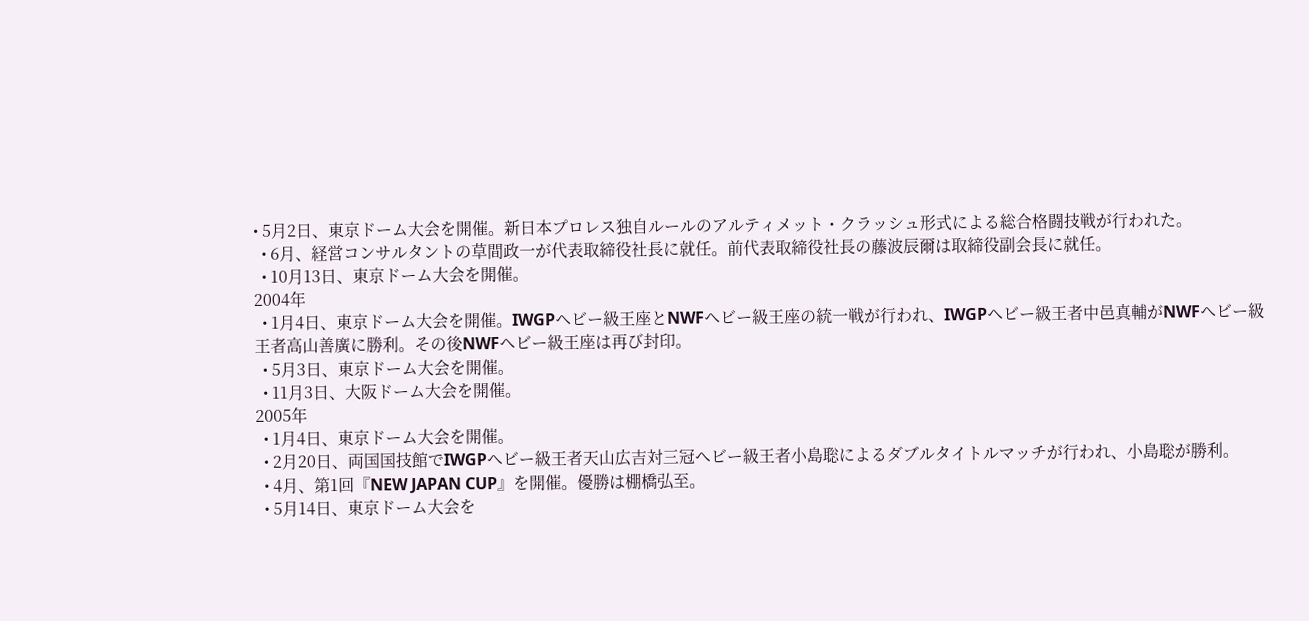• 5月2日、東京ドーム大会を開催。新日本プロレス独自ルールのアルティメット・クラッシュ形式による総合格闘技戦が行われた。
  • 6月、経営コンサルタントの草間政一が代表取締役社長に就任。前代表取締役社長の藤波辰爾は取締役副会長に就任。
  • 10月13日、東京ドーム大会を開催。
2004年
  • 1月4日、東京ドーム大会を開催。IWGPヘビー級王座とNWFヘビー級王座の統一戦が行われ、IWGPヘビー級王者中邑真輔がNWFヘビー級王者高山善廣に勝利。その後NWFヘビー級王座は再び封印。
  • 5月3日、東京ドーム大会を開催。
  • 11月3日、大阪ドーム大会を開催。
2005年
  • 1月4日、東京ドーム大会を開催。
  • 2月20日、両国国技館でIWGPヘビー級王者天山広吉対三冠ヘビー級王者小島聡によるダブルタイトルマッチが行われ、小島聡が勝利。
  • 4月、第1回『NEW JAPAN CUP』を開催。優勝は棚橋弘至。
  • 5月14日、東京ドーム大会を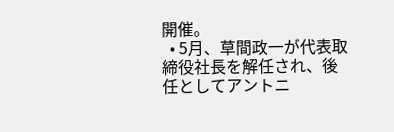開催。
  • 5月、草間政一が代表取締役社長を解任され、後任としてアントニ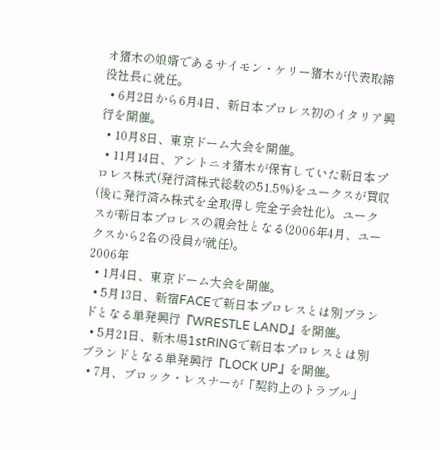オ猪木の娘婿であるサイモン・ケリー猪木が代表取締役社長に就任。
  • 6月2日から6月4日、新日本プロレス初のイタリア興行を開催。
  • 10月8日、東京ドーム大会を開催。
  • 11月14日、アントニオ猪木が保有していた新日本プロレス株式(発行済株式総数の51.5%)をユークスが買収(後に発行済み株式を全取得し完全子会社化)。ユークスが新日本プロレスの親会社となる(2006年4月、ユークスから2名の役員が就任)。
2006年
  • 1月4日、東京ドーム大会を開催。
  • 5月13日、新宿FACEで新日本プロレスとは別ブランドとなる単発興行『WRESTLE LAND』を開催。
  • 5月21日、新木場1stRINGで新日本プロレスとは別ブランドとなる単発興行『LOCK UP』を開催。
  • 7月、ブロック・レスナーが「契約上のトラブル」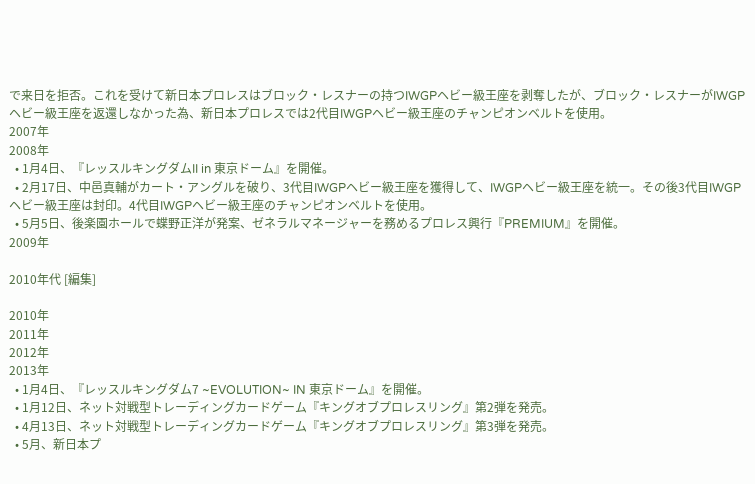で来日を拒否。これを受けて新日本プロレスはブロック・レスナーの持つIWGPヘビー級王座を剥奪したが、ブロック・レスナーがIWGPヘビー級王座を返還しなかった為、新日本プロレスでは2代目IWGPヘビー級王座のチャンピオンベルトを使用。
2007年
2008年
  • 1月4日、『レッスルキングダムII in 東京ドーム』を開催。
  • 2月17日、中邑真輔がカート・アングルを破り、3代目IWGPヘビー級王座を獲得して、IWGPヘビー級王座を統一。その後3代目IWGPヘビー級王座は封印。4代目IWGPヘビー級王座のチャンピオンベルトを使用。
  • 5月5日、後楽園ホールで蝶野正洋が発案、ゼネラルマネージャーを務めるプロレス興行『PREMIUM』を開催。
2009年

2010年代 [編集]

2010年
2011年
2012年
2013年
  • 1月4日、『レッスルキングダム7 ~EVOLUTION~ IN 東京ドーム』を開催。
  • 1月12日、ネット対戦型トレーディングカードゲーム『キングオブプロレスリング』第2弾を発売。
  • 4月13日、ネット対戦型トレーディングカードゲーム『キングオブプロレスリング』第3弾を発売。
  • 5月、新日本プ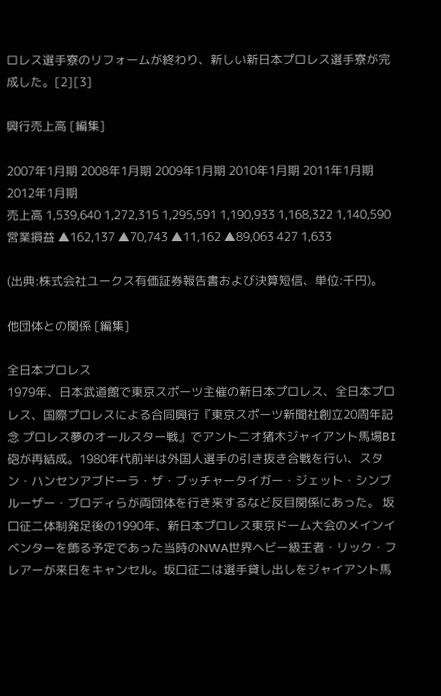ロレス選手寮のリフォームが終わり、新しい新日本プロレス選手寮が完成した。[2][3]

興行売上高 [編集]

2007年1月期 2008年1月期 2009年1月期 2010年1月期 2011年1月期 2012年1月期
売上高 1,539,640 1,272,315 1,295,591 1,190,933 1,168,322 1,140,590
営業損益 ▲162,137 ▲70,743 ▲11,162 ▲89,063 427 1,633

(出典:株式会社ユークス有価証券報告書および決算短信、単位:千円)。

他団体との関係 [編集]

全日本プロレス
1979年、日本武道館で東京スポーツ主催の新日本プロレス、全日本プロレス、国際プロレスによる合同興行『東京スポーツ新聞社創立20周年記念 プロレス夢のオールスター戦』でアントニオ猪木ジャイアント馬場BI砲が再結成。1980年代前半は外国人選手の引き抜き合戦を行い、スタン・ハンセンアブドーラ・ザ・ブッチャータイガー・ジェット・シンブルーザー・ブロディらが両団体を行き来するなど反目関係にあった。 坂口征二体制発足後の1990年、新日本プロレス東京ドーム大会のメインイベンターを飾る予定であった当時のNWA世界ヘビー級王者・リック・フレアーが来日をキャンセル。坂口征二は選手貸し出しをジャイアント馬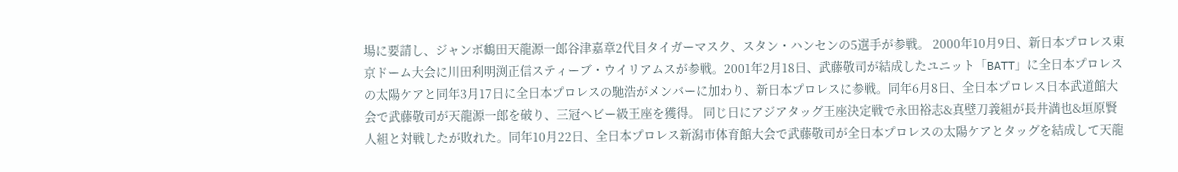場に要請し、ジャンボ鶴田天龍源一郎谷津嘉章2代目タイガーマスク、スタン・ハンセンの5選手が参戦。 2000年10月9日、新日本プロレス東京ドーム大会に川田利明渕正信スティーブ・ウイリアムスが参戦。2001年2月18日、武藤敬司が結成したユニット「BATT」に全日本プロレスの太陽ケアと同年3月17日に全日本プロレスの馳浩がメンバーに加わり、新日本プロレスに参戦。同年6月8日、全日本プロレス日本武道館大会で武藤敬司が天龍源一郎を破り、三冠ヘビー級王座を獲得。 同じ日にアジアタッグ王座決定戦で永田裕志&真壁刀義組が長井満也&垣原賢人組と対戦したが敗れた。同年10月22日、全日本プロレス新潟市体育館大会で武藤敬司が全日本プロレスの太陽ケアとタッグを結成して天龍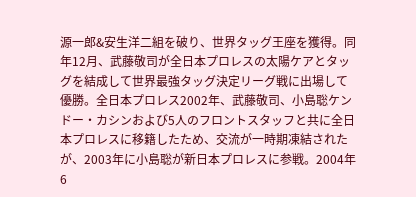源一郎&安生洋二組を破り、世界タッグ王座を獲得。同年12月、武藤敬司が全日本プロレスの太陽ケアとタッグを結成して世界最強タッグ決定リーグ戦に出場して優勝。全日本プロレス2002年、武藤敬司、小島聡ケンドー・カシンおよび5人のフロントスタッフと共に全日本プロレスに移籍したため、交流が一時期凍結されたが、2003年に小島聡が新日本プロレスに参戦。2004年6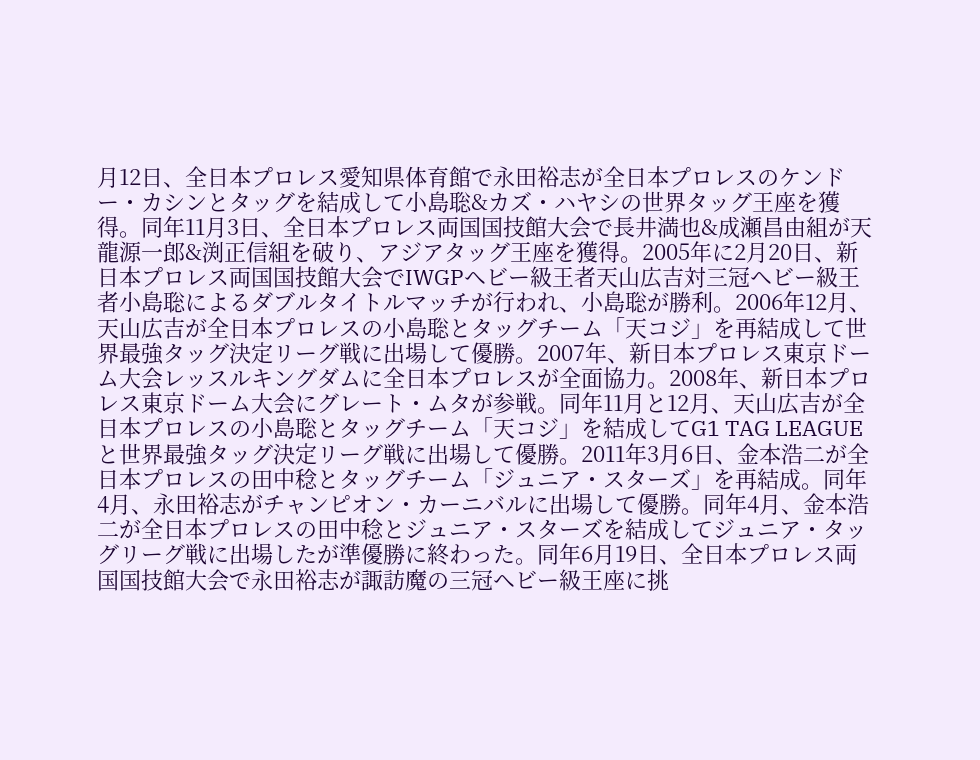月12日、全日本プロレス愛知県体育館で永田裕志が全日本プロレスのケンドー・カシンとタッグを結成して小島聡&カズ・ハヤシの世界タッグ王座を獲得。同年11月3日、全日本プロレス両国国技館大会で長井満也&成瀬昌由組が天龍源一郎&渕正信組を破り、アジアタッグ王座を獲得。2005年に2月20日、新日本プロレス両国国技館大会でIWGPヘビー級王者天山広吉対三冠ヘビー級王者小島聡によるダブルタイトルマッチが行われ、小島聡が勝利。2006年12月、天山広吉が全日本プロレスの小島聡とタッグチーム「天コジ」を再結成して世界最強タッグ決定リーグ戦に出場して優勝。2007年、新日本プロレス東京ドーム大会レッスルキングダムに全日本プロレスが全面協力。2008年、新日本プロレス東京ドーム大会にグレート・ムタが参戦。同年11月と12月、天山広吉が全日本プロレスの小島聡とタッグチーム「天コジ」を結成してG1 TAG LEAGUEと世界最強タッグ決定リーグ戦に出場して優勝。2011年3月6日、金本浩二が全日本プロレスの田中稔とタッグチーム「ジュニア・スターズ」を再結成。同年4月、永田裕志がチャンピオン・カーニバルに出場して優勝。同年4月、金本浩二が全日本プロレスの田中稔とジュニア・スターズを結成してジュニア・タッグリーグ戦に出場したが準優勝に終わった。同年6月19日、全日本プロレス両国国技館大会で永田裕志が諏訪魔の三冠ヘビー級王座に挑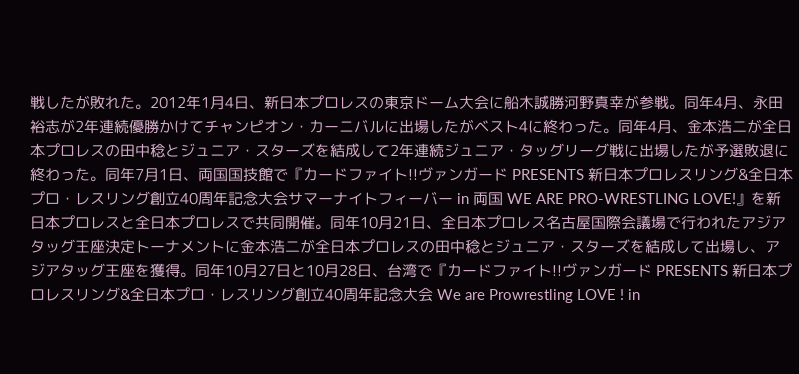戦したが敗れた。2012年1月4日、新日本プロレスの東京ドーム大会に船木誠勝河野真幸が参戦。同年4月、永田裕志が2年連続優勝かけてチャンピオン・カーニバルに出場したがベスト4に終わった。同年4月、金本浩二が全日本プロレスの田中稔とジュニア・スターズを結成して2年連続ジュニア・タッグリーグ戦に出場したが予選敗退に終わった。同年7月1日、両国国技館で『カードファイト!!ヴァンガード PRESENTS 新日本プロレスリング&全日本プロ・レスリング創立40周年記念大会サマーナイトフィーバー in 両国 WE ARE PRO-WRESTLING LOVE!』を新日本プロレスと全日本プロレスで共同開催。同年10月21日、全日本プロレス名古屋国際会議場で行われたアジアタッグ王座決定トーナメントに金本浩二が全日本プロレスの田中稔とジュニア・スターズを結成して出場し、アジアタッグ王座を獲得。同年10月27日と10月28日、台湾で『カードファイト!!ヴァンガード PRESENTS 新日本プロレスリング&全日本プロ・レスリング創立40周年記念大会 We are Prowrestling LOVE ! in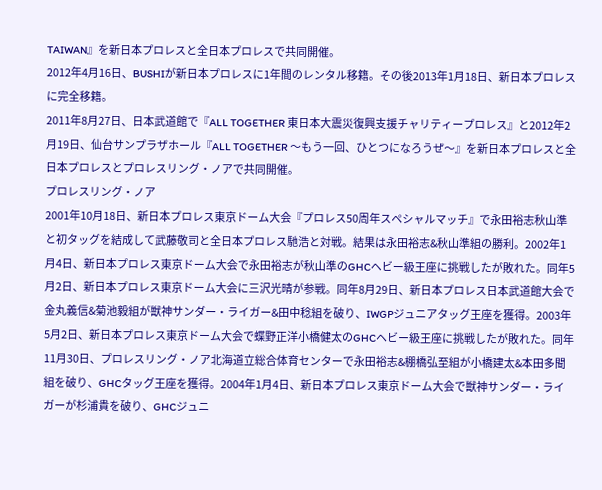TAIWAN』を新日本プロレスと全日本プロレスで共同開催。
2012年4月16日、BUSHIが新日本プロレスに1年間のレンタル移籍。その後2013年1月18日、新日本プロレスに完全移籍。
2011年8月27日、日本武道館で『ALL TOGETHER 東日本大震災復興支援チャリティープロレス』と2012年2月19日、仙台サンプラザホール『ALL TOGETHER 〜もう一回、ひとつになろうぜ〜』を新日本プロレスと全日本プロレスとプロレスリング・ノアで共同開催。
プロレスリング・ノア
2001年10月18日、新日本プロレス東京ドーム大会『プロレス50周年スペシャルマッチ』で永田裕志秋山準と初タッグを結成して武藤敬司と全日本プロレス馳浩と対戦。結果は永田裕志&秋山準組の勝利。2002年1月4日、新日本プロレス東京ドーム大会で永田裕志が秋山準のGHCヘビー級王座に挑戦したが敗れた。同年5月2日、新日本プロレス東京ドーム大会に三沢光晴が参戦。同年8月29日、新日本プロレス日本武道館大会で金丸義信&菊池毅組が獣神サンダー・ライガー&田中稔組を破り、IWGPジュニアタッグ王座を獲得。2003年5月2日、新日本プロレス東京ドーム大会で蝶野正洋小橋健太のGHCヘビー級王座に挑戦したが敗れた。同年11月30日、プロレスリング・ノア北海道立総合体育センターで永田裕志&棚橋弘至組が小橋建太&本田多聞組を破り、GHCタッグ王座を獲得。2004年1月4日、新日本プロレス東京ドーム大会で獣神サンダー・ライガーが杉浦貴を破り、GHCジュニ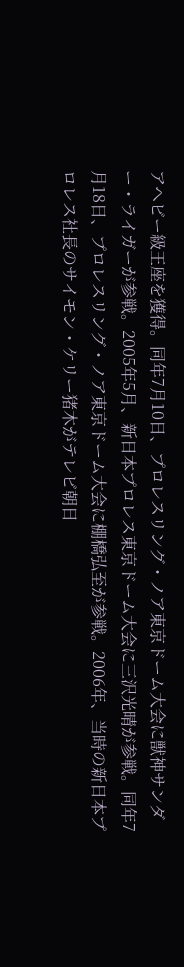アヘビー級王座を獲得。同年7月10日、プロレスリング・ノア東京ドーム大会に獣神サンダー・ライガーが参戦。2005年5月、新日本プロレス東京ドーム大会に三沢光晴が参戦。同年7月18日、プロレスリング・ノア東京ドーム大会に棚橋弘至が参戦。2006年、当時の新日本プロレス社長のサイモン・ケリー猪木がテレビ朝日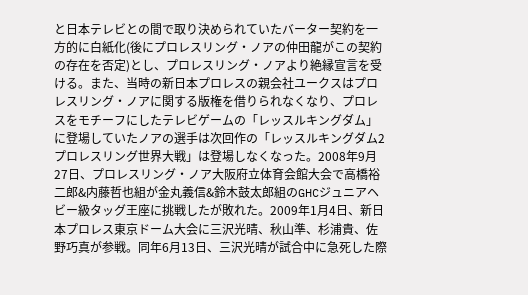と日本テレビとの間で取り決められていたバーター契約を一方的に白紙化(後にプロレスリング・ノアの仲田龍がこの契約の存在を否定)とし、プロレスリング・ノアより絶縁宣言を受ける。また、当時の新日本プロレスの親会社ユークスはプロレスリング・ノアに関する版権を借りられなくなり、プロレスをモチーフにしたテレビゲームの「レッスルキングダム」に登場していたノアの選手は次回作の「レッスルキングダム2 プロレスリング世界大戦」は登場しなくなった。2008年9月27日、プロレスリング・ノア大阪府立体育会館大会で高橋裕二郎&内藤哲也組が金丸義信&鈴木鼓太郎組のGHCジュニアヘビー級タッグ王座に挑戦したが敗れた。2009年1月4日、新日本プロレス東京ドーム大会に三沢光晴、秋山準、杉浦貴、佐野巧真が参戦。同年6月13日、三沢光晴が試合中に急死した際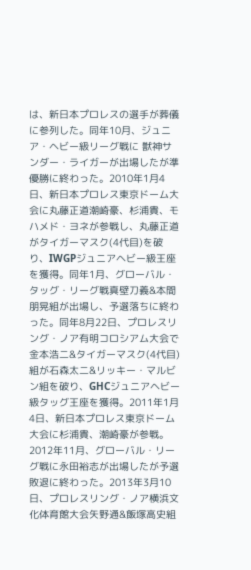は、新日本プロレスの選手が葬儀に参列した。同年10月、ジュニア・ヘビー級リーグ戦に 獣神サンダー・ライガーが出場したが準優勝に終わった。2010年1月4日、新日本プロレス東京ドーム大会に丸藤正道潮崎豪、杉浦貴、モハメド・ヨネが参戦し、丸藤正道がタイガーマスク(4代目)を破り、IWGPジュニアヘビー級王座を獲得。同年1月、グローバル・タッグ・リーグ戦真壁刀義&本間朋晃組が出場し、予選落ちに終わった。同年8月22日、プロレスリング・ノア有明コロシアム大会で金本浩二&タイガーマスク(4代目)組が石森太二&リッキー・マルビン組を破り、GHCジュニアヘビー級タッグ王座を獲得。2011年1月4日、新日本プロレス東京ドーム大会に杉浦貴、潮崎豪が参戦。2012年11月、グローバル・リーグ戦に永田裕志が出場したが予選敗退に終わった。2013年3月10日、プロレスリング・ノア横浜文化体育館大会矢野通&飯塚高史組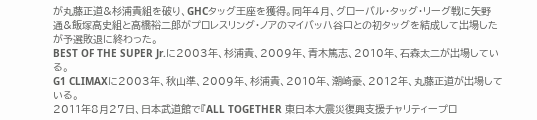が丸藤正道&杉浦貴組を破り、GHCタッグ王座を獲得。同年4月、グローバル・タッグ・リーグ戦に矢野通&飯塚高史組と高橋裕二郎がプロレスリング・ノアのマイバッハ谷口との初タッグを結成して出場したが予選敗退に終わった。
BEST OF THE SUPER Jr.に2003年、杉浦貴、2009年、青木篤志、2010年、石森太二が出場している。
G1 CLIMAXに2003年、秋山準、2009年、杉浦貴、2010年、潮崎豪、2012年、丸藤正道が出場している。
2011年8月27日、日本武道館で『ALL TOGETHER 東日本大震災復興支援チャリティープロ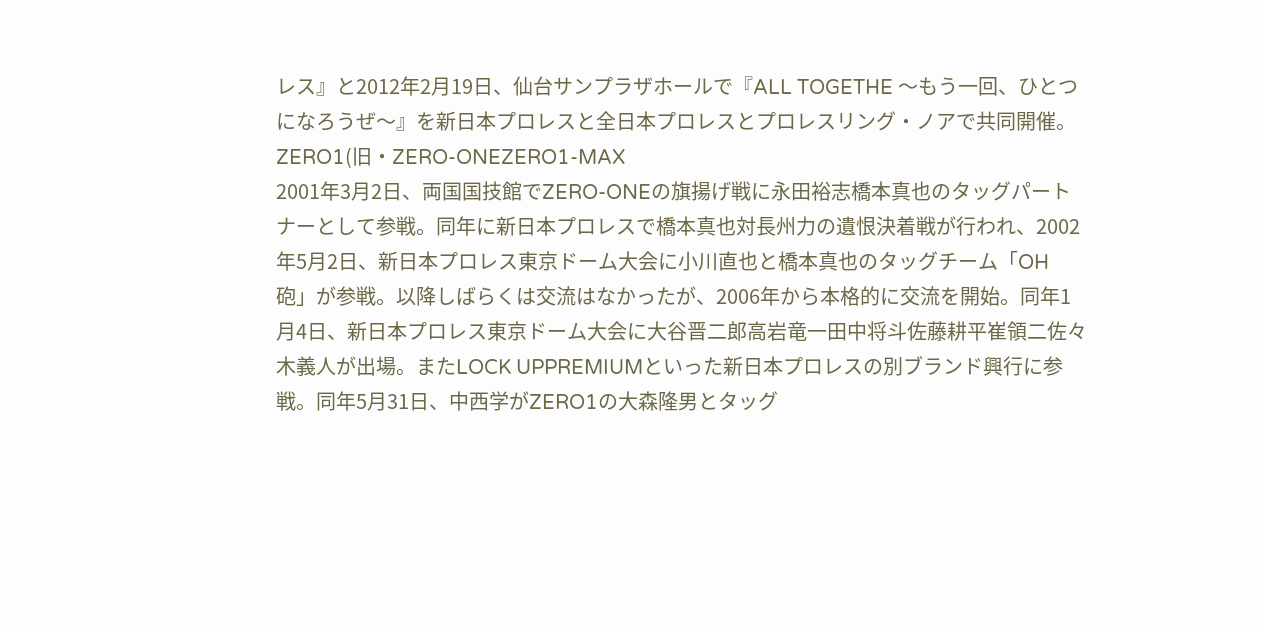レス』と2012年2月19日、仙台サンプラザホールで『ALL TOGETHE 〜もう一回、ひとつになろうぜ〜』を新日本プロレスと全日本プロレスとプロレスリング・ノアで共同開催。
ZERO1(旧・ZERO-ONEZERO1-MAX
2001年3月2日、両国国技館でZERO-ONEの旗揚げ戦に永田裕志橋本真也のタッグパートナーとして参戦。同年に新日本プロレスで橋本真也対長州力の遺恨決着戦が行われ、2002年5月2日、新日本プロレス東京ドーム大会に小川直也と橋本真也のタッグチーム「OH砲」が参戦。以降しばらくは交流はなかったが、2006年から本格的に交流を開始。同年1月4日、新日本プロレス東京ドーム大会に大谷晋二郎高岩竜一田中将斗佐藤耕平崔領二佐々木義人が出場。またLOCK UPPREMIUMといった新日本プロレスの別ブランド興行に参戦。同年5月31日、中西学がZERO1の大森隆男とタッグ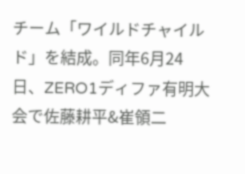チーム「ワイルドチャイルド」を結成。同年6月24日、ZERO1ディファ有明大会で佐藤耕平&崔領二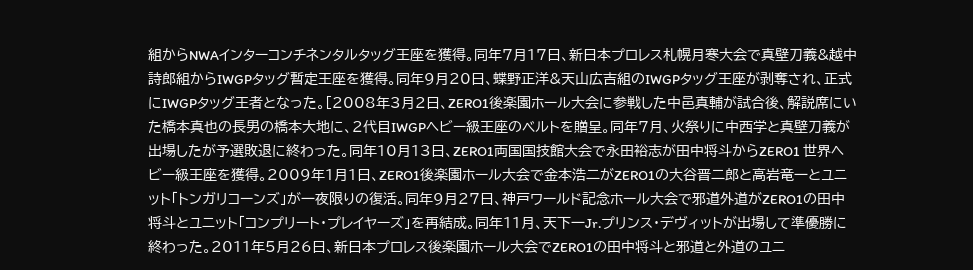組からNWAインターコンチネンタルタッグ王座を獲得。同年7月17日、新日本プロレス札幌月寒大会で真壁刀義&越中詩郎組からIWGPタッグ暫定王座を獲得。同年9月20日、蝶野正洋&天山広吉組のIWGPタッグ王座が剥奪され、正式にIWGPタッグ王者となった。[2008年3月2日、ZERO1後楽園ホール大会に参戦した中邑真輔が試合後、解説席にいた橋本真也の長男の橋本大地に、2代目IWGPヘビー級王座のベルトを贈呈。同年7月、火祭りに中西学と真壁刀義が出場したが予選敗退に終わった。同年10月13日、ZERO1両国国技館大会で永田裕志が田中将斗からZERO1 世界ヘビー級王座を獲得。2009年1月1日、ZERO1後楽園ホール大会で金本浩二がZERO1の大谷晋二郎と高岩竜一とユニット「トンガリコーンズ」が一夜限りの復活。同年9月27日、神戸ワールド記念ホール大会で邪道外道がZERO1の田中将斗とユニット「コンプリート・プレイヤーズ」を再結成。同年11月、天下一Jr.プリンス・デヴィットが出場して準優勝に終わった。2011年5月26日、新日本プロレス後楽園ホール大会でZERO1の田中将斗と邪道と外道のユニ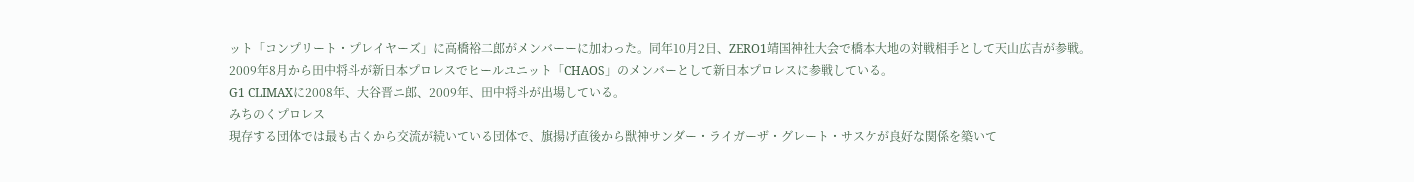ット「コンプリート・プレイヤーズ」に高橋裕二郎がメンバーーに加わった。同年10月2日、ZERO1靖国神社大会で橋本大地の対戦相手として天山広吉が参戦。
2009年8月から田中将斗が新日本プロレスでヒールユニット「CHAOS」のメンバーとして新日本プロレスに参戦している。
G1 CLIMAXに2008年、大谷晋ニ郎、2009年、田中将斗が出場している。
みちのくプロレス
現存する団体では最も古くから交流が続いている団体で、旗揚げ直後から獣神サンダー・ライガーザ・グレート・サスケが良好な関係を築いて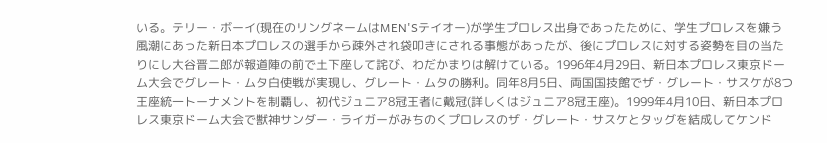いる。テリー・ボーイ(現在のリングネームはMEN'Sテイオー)が学生プロレス出身であったために、学生プロレスを嫌う風潮にあった新日本プロレスの選手から疎外され袋叩きにされる事態があったが、後にプロレスに対する姿勢を目の当たりにし大谷晋二郎が報道陣の前で土下座して詫び、わだかまりは解けている。1996年4月29日、新日本プロレス東京ドーム大会でグレート・ムタ白使戦が実現し、グレート・ムタの勝利。同年8月5日、両国国技館でザ・グレート・サスケが8つ王座統一トーナメントを制覇し、初代ジュニア8冠王者に戴冠(詳しくはジュニア8冠王座)。1999年4月10日、新日本プロレス東京ドーム大会で獣神サンダー・ライガーがみちのくプロレスのザ・グレート・サスケとタッグを結成してケンド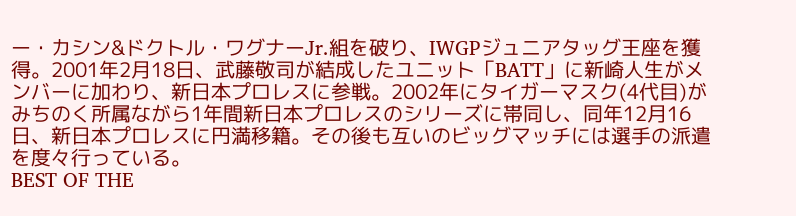ー・カシン&ドクトル・ワグナーJr.組を破り、IWGPジュニアタッグ王座を獲得。2001年2月18日、武藤敬司が結成したユニット「BATT」に新崎人生がメンバーに加わり、新日本プロレスに参戦。2002年にタイガーマスク(4代目)がみちのく所属ながら1年間新日本プロレスのシリーズに帯同し、同年12月16日、新日本プロレスに円満移籍。その後も互いのビッグマッチには選手の派遣を度々行っている。
BEST OF THE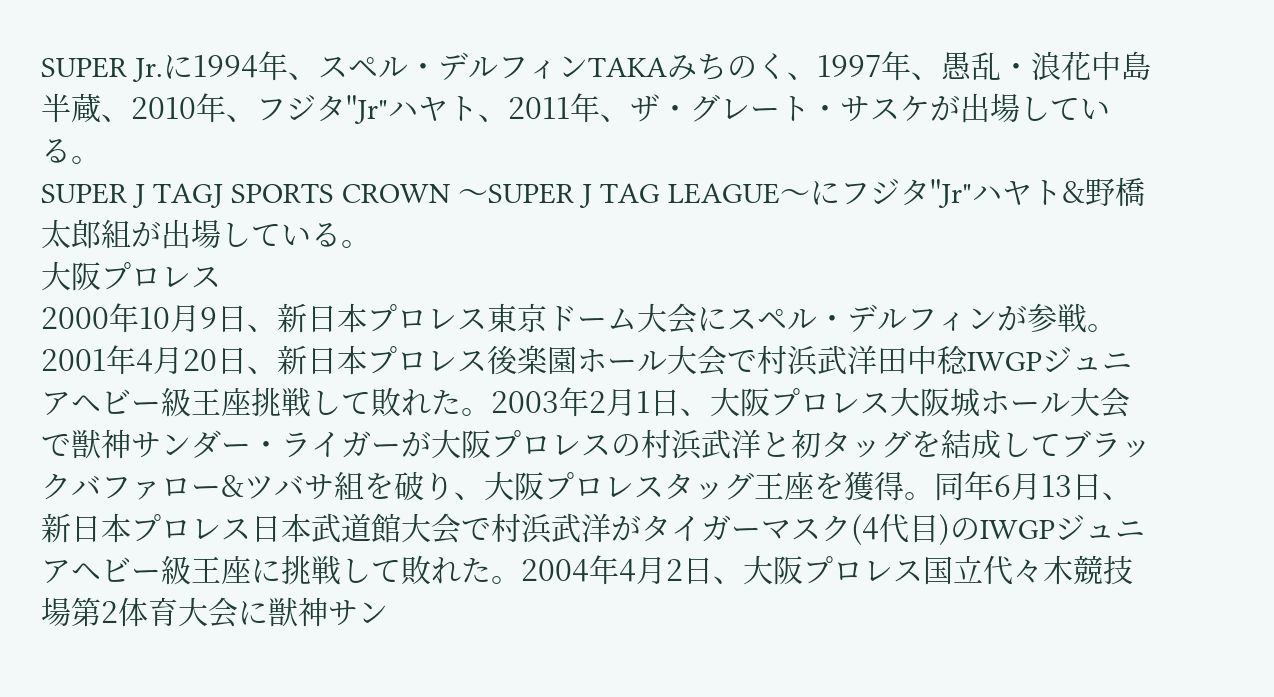SUPER Jr.に1994年、スペル・デルフィンTAKAみちのく、1997年、愚乱・浪花中島半蔵、2010年、フジタ"Jr"ハヤト、2011年、ザ・グレート・サスケが出場している。
SUPER J TAGJ SPORTS CROWN 〜SUPER J TAG LEAGUE〜にフジタ"Jr"ハヤト&野橋太郎組が出場している。
大阪プロレス
2000年10月9日、新日本プロレス東京ドーム大会にスペル・デルフィンが参戦。2001年4月20日、新日本プロレス後楽園ホール大会で村浜武洋田中稔IWGPジュニアヘビー級王座挑戦して敗れた。2003年2月1日、大阪プロレス大阪城ホール大会で獣神サンダー・ライガーが大阪プロレスの村浜武洋と初タッグを結成してブラックバファロー&ツバサ組を破り、大阪プロレスタッグ王座を獲得。同年6月13日、新日本プロレス日本武道館大会で村浜武洋がタイガーマスク(4代目)のIWGPジュニアヘビー級王座に挑戦して敗れた。2004年4月2日、大阪プロレス国立代々木競技場第2体育大会に獣神サン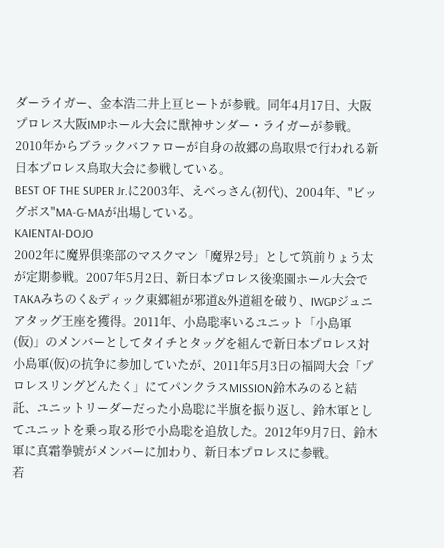ダーライガー、金本浩二井上亘ヒートが参戦。同年4月17日、大阪プロレス大阪IMPホール大会に獣神サンダー・ライガーが参戦。
2010年からブラックバファローが自身の故郷の鳥取県で行われる新日本プロレス鳥取大会に参戦している。
BEST OF THE SUPER Jr.に2003年、えべっさん(初代)、2004年、"ビッグボス"MA-G-MAが出場している。
KAIENTAI-DOJO
2002年に魔界倶楽部のマスクマン「魔界2号」として筑前りょう太が定期参戦。2007年5月2日、新日本プロレス後楽園ホール大会でTAKAみちのく&ディック東郷組が邪道&外道組を破り、IWGPジュニアタッグ王座を獲得。2011年、小島聡率いるユニット「小島軍(仮)」のメンバーとしてタイチとタッグを組んで新日本プロレス対小島軍(仮)の抗争に参加していたが、2011年5月3日の福岡大会「プロレスリングどんたく」にてパンクラスMISSION鈴木みのると結託、ユニットリーダーだった小島聡に半旗を振り返し、鈴木軍としてユニットを乗っ取る形で小島聡を追放した。2012年9月7日、鈴木軍に真霜拳號がメンバーに加わり、新日本プロレスに参戦。
若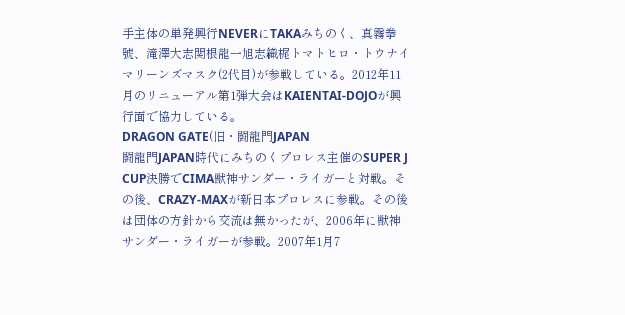手主体の単発興行NEVERにTAKAみちのく、真霧拳號、滝澤大志関根龍一旭志織梶トマトヒロ・トウナイマリーンズマスク(2代目)が参戦している。2012年11月のリニューアル第1弾大会はKAIENTAI-DOJOが興行面で協力している。
DRAGON GATE(旧・闘龍門JAPAN
闘龍門JAPAN時代にみちのくプロレス主催のSUPER J CUP決勝でCIMA獣神サンダー・ライガーと対戦。その後、CRAZY-MAXが新日本プロレスに参戦。その後は団体の方針から交流は無かったが、2006年に獣神サンダー・ライガーが参戦。2007年1月7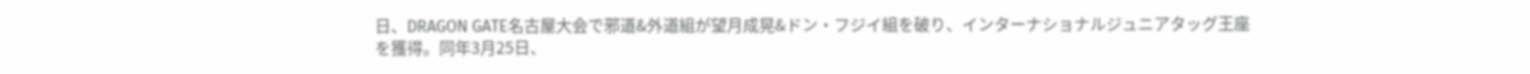日、DRAGON GATE名古屋大会で邪道&外道組が望月成晃&ドン・フジイ組を破り、インターナショナルジュニアタッグ王座を獲得。同年3月25日、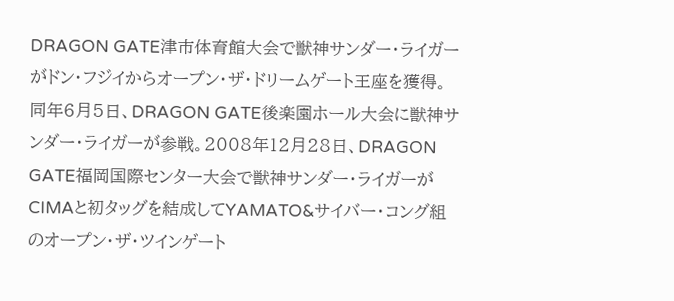DRAGON GATE津市体育館大会で獣神サンダー・ライガーがドン・フジイからオープン・ザ・ドリームゲート王座を獲得。同年6月5日、DRAGON GATE後楽園ホール大会に獣神サンダー・ライガーが参戦。2008年12月28日、DRAGON GATE福岡国際センター大会で獣神サンダー・ライガーがCIMAと初タッグを結成してYAMATO&サイバー・コング組のオープン・ザ・ツインゲート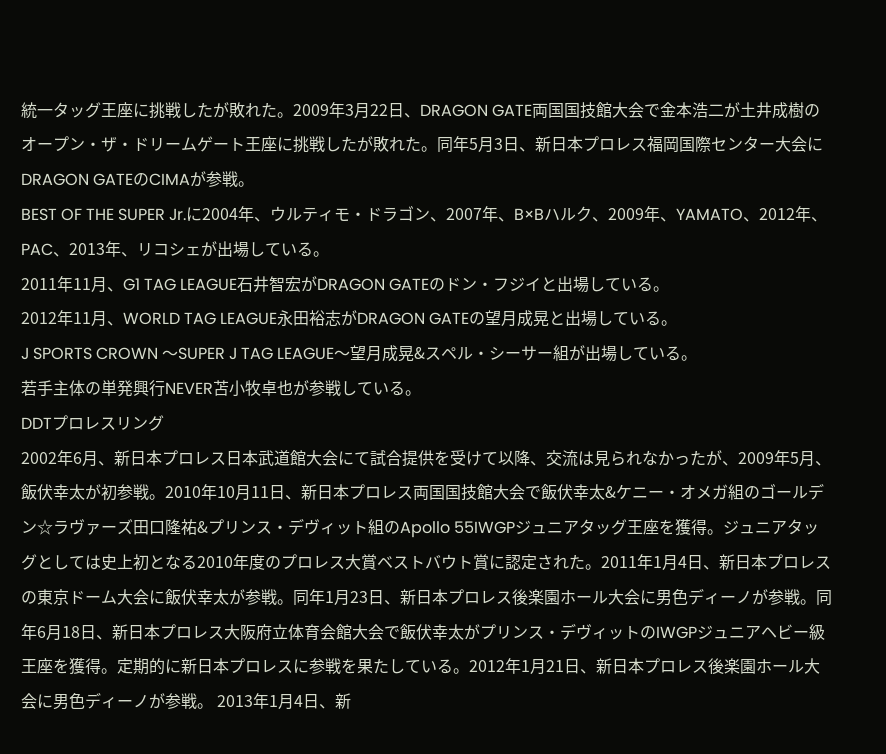統一タッグ王座に挑戦したが敗れた。2009年3月22日、DRAGON GATE両国国技館大会で金本浩二が土井成樹のオープン・ザ・ドリームゲート王座に挑戦したが敗れた。同年5月3日、新日本プロレス福岡国際センター大会にDRAGON GATEのCIMAが参戦。
BEST OF THE SUPER Jr.に2004年、ウルティモ・ドラゴン、2007年、B×Bハルク、2009年、YAMATO、2012年、PAC、2013年、リコシェが出場している。
2011年11月、G1 TAG LEAGUE石井智宏がDRAGON GATEのドン・フジイと出場している。
2012年11月、WORLD TAG LEAGUE永田裕志がDRAGON GATEの望月成晃と出場している。
J SPORTS CROWN 〜SUPER J TAG LEAGUE〜望月成晃&スペル・シーサー組が出場している。
若手主体の単発興行NEVER苫小牧卓也が参戦している。
DDTプロレスリング
2002年6月、新日本プロレス日本武道館大会にて試合提供を受けて以降、交流は見られなかったが、2009年5月、飯伏幸太が初参戦。2010年10月11日、新日本プロレス両国国技館大会で飯伏幸太&ケニー・オメガ組のゴールデン☆ラヴァーズ田口隆祐&プリンス・デヴィット組のApollo 55IWGPジュニアタッグ王座を獲得。ジュニアタッグとしては史上初となる2010年度のプロレス大賞ベストバウト賞に認定された。2011年1月4日、新日本プロレスの東京ドーム大会に飯伏幸太が参戦。同年1月23日、新日本プロレス後楽園ホール大会に男色ディーノが参戦。同年6月18日、新日本プロレス大阪府立体育会館大会で飯伏幸太がプリンス・デヴィットのIWGPジュニアヘビー級王座を獲得。定期的に新日本プロレスに参戦を果たしている。2012年1月21日、新日本プロレス後楽園ホール大会に男色ディーノが参戦。 2013年1月4日、新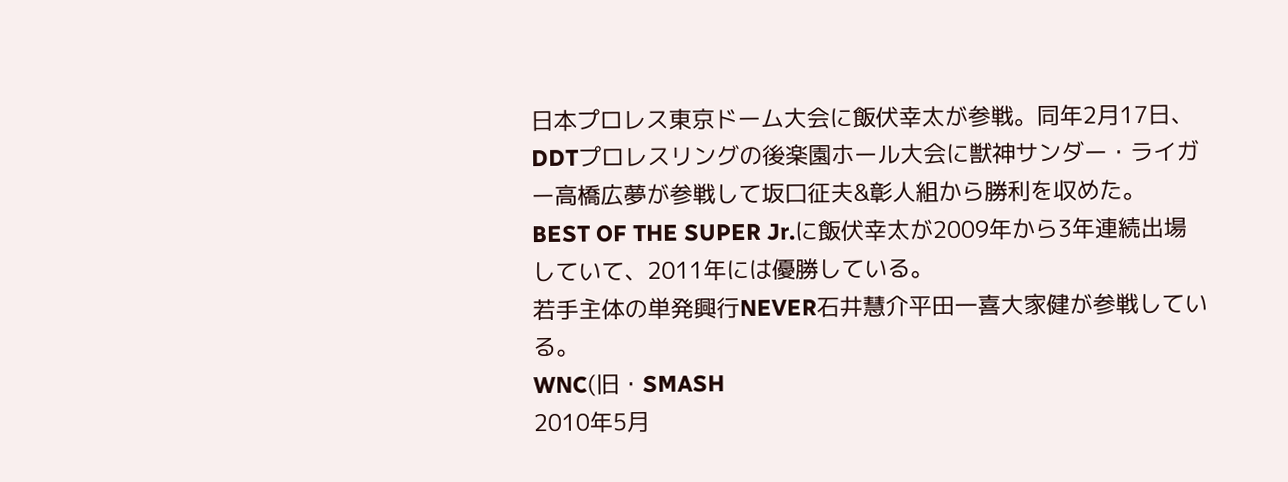日本プロレス東京ドーム大会に飯伏幸太が参戦。同年2月17日、DDTプロレスリングの後楽園ホール大会に獣神サンダー・ライガー高橋広夢が参戦して坂口征夫&彰人組から勝利を収めた。
BEST OF THE SUPER Jr.に飯伏幸太が2009年から3年連続出場していて、2011年には優勝している。
若手主体の単発興行NEVER石井慧介平田一喜大家健が参戦している。
WNC(旧・SMASH
2010年5月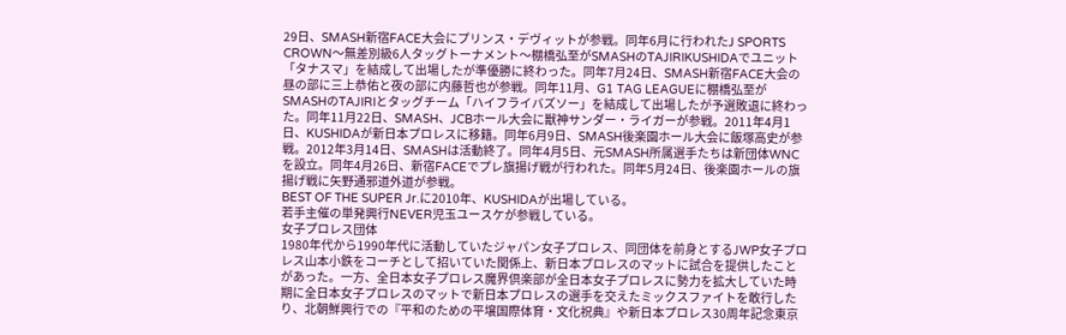29日、SMASH新宿FACE大会にプリンス・デヴィットが参戦。同年6月に行われたJ SPORTS CROWN〜無差別級6人タッグトーナメント〜棚橋弘至がSMASHのTAJIRIKUSHIDAでユニット「タナスマ」を結成して出場したが準優勝に終わった。同年7月24日、SMASH新宿FACE大会の昼の部に三上恭佑と夜の部に内藤哲也が参戦。同年11月、G1 TAG LEAGUEに棚橋弘至がSMASHのTAJIRIとタッグチーム「ハイフライバズソー」を結成して出場したが予選敗退に終わった。同年11月22日、SMASH、JCBホール大会に獣神サンダー・ライガーが参戦。2011年4月1日、KUSHIDAが新日本プロレスに移籍。同年6月9日、SMASH後楽園ホール大会に飯塚高史が参戦。2012年3月14日、SMASHは活動終了。同年4月5日、元SMASH所属選手たちは新団体WNCを設立。同年4月26日、新宿FACEでプレ旗揚げ戦が行われた。同年5月24日、後楽園ホールの旗揚げ戦に矢野通邪道外道が参戦。
BEST OF THE SUPER Jr.に2010年、KUSHIDAが出場している。
若手主催の単発興行NEVER児玉ユースケが参戦している。
女子プロレス団体
1980年代から1990年代に活動していたジャパン女子プロレス、同団体を前身とするJWP女子プロレス山本小鉄をコーチとして招いていた関係上、新日本プロレスのマットに試合を提供したことがあった。一方、全日本女子プロレス魔界倶楽部が全日本女子プロレスに勢力を拡大していた時期に全日本女子プロレスのマットで新日本プロレスの選手を交えたミックスファイトを敢行したり、北朝鮮興行での『平和のための平壌国際体育・文化祝典』や新日本プロレス30周年記念東京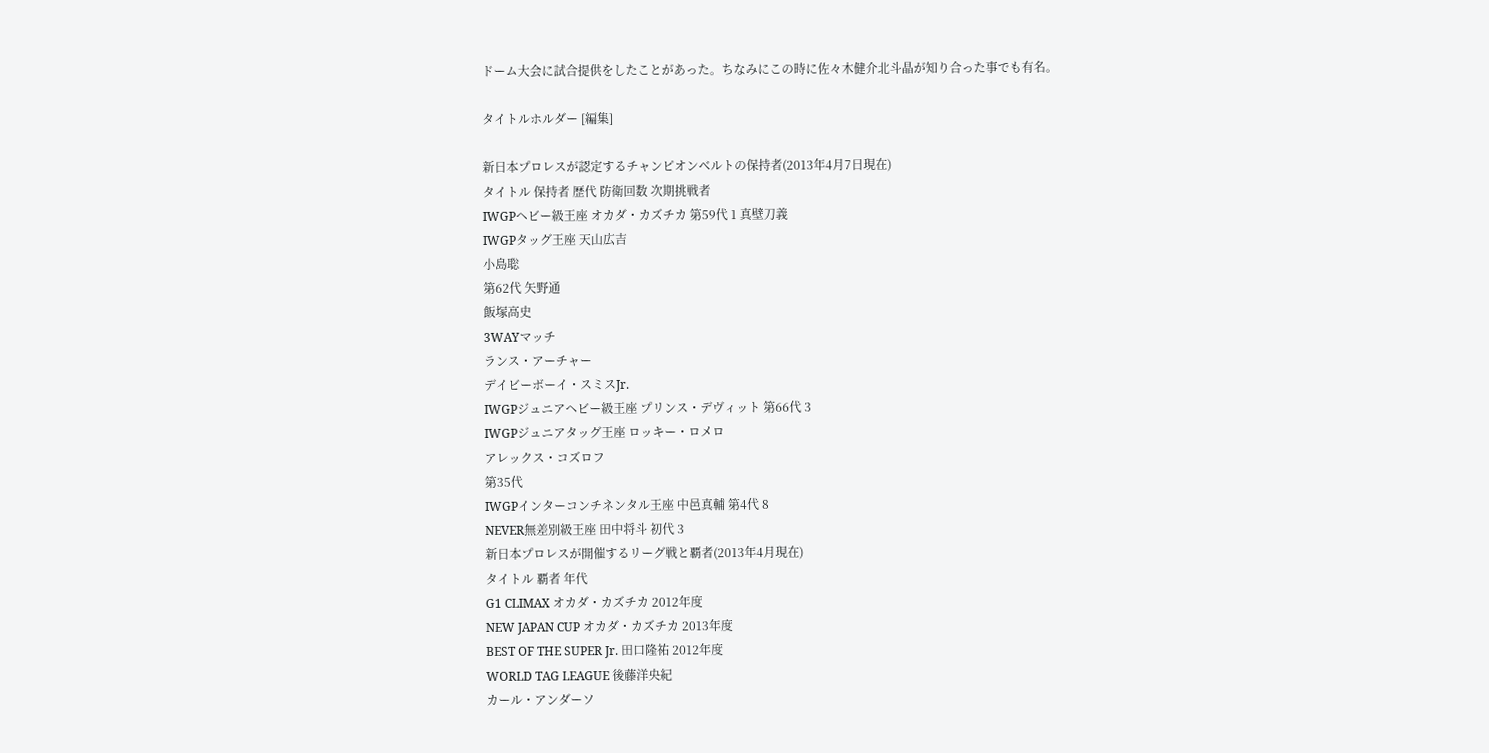ドーム大会に試合提供をしたことがあった。ちなみにこの時に佐々木健介北斗晶が知り合った事でも有名。

タイトルホルダー [編集]

新日本プロレスが認定するチャンピオンベルトの保持者(2013年4月7日現在)
タイトル 保持者 歴代 防衛回数 次期挑戦者
IWGPヘビー級王座 オカダ・カズチカ 第59代 1 真壁刀義
IWGPタッグ王座 天山広吉
小島聡
第62代 矢野通
飯塚高史
3WAYマッチ
ランス・アーチャー
デイビーボーイ・スミスJr.
IWGPジュニアヘビー級王座 プリンス・デヴィット 第66代 3
IWGPジュニアタッグ王座 ロッキー・ロメロ
アレックス・コズロフ
第35代
IWGPインターコンチネンタル王座 中邑真輔 第4代 8
NEVER無差別級王座 田中将斗 初代 3
新日本プロレスが開催するリーグ戦と覇者(2013年4月現在)
タイトル 覇者 年代
G1 CLIMAX オカダ・カズチカ 2012年度
NEW JAPAN CUP オカダ・カズチカ 2013年度
BEST OF THE SUPER Jr. 田口隆祐 2012年度
WORLD TAG LEAGUE 後藤洋央紀
カール・アンダーソ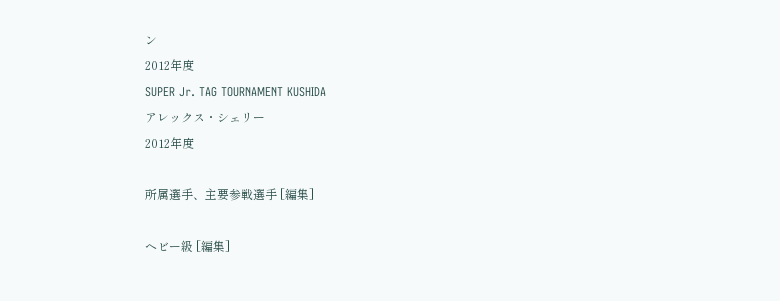ン
2012年度
SUPER Jr. TAG TOURNAMENT KUSHIDA
アレックス・シェリー
2012年度

所属選手、主要参戦選手 [編集]

ヘビー級 [編集]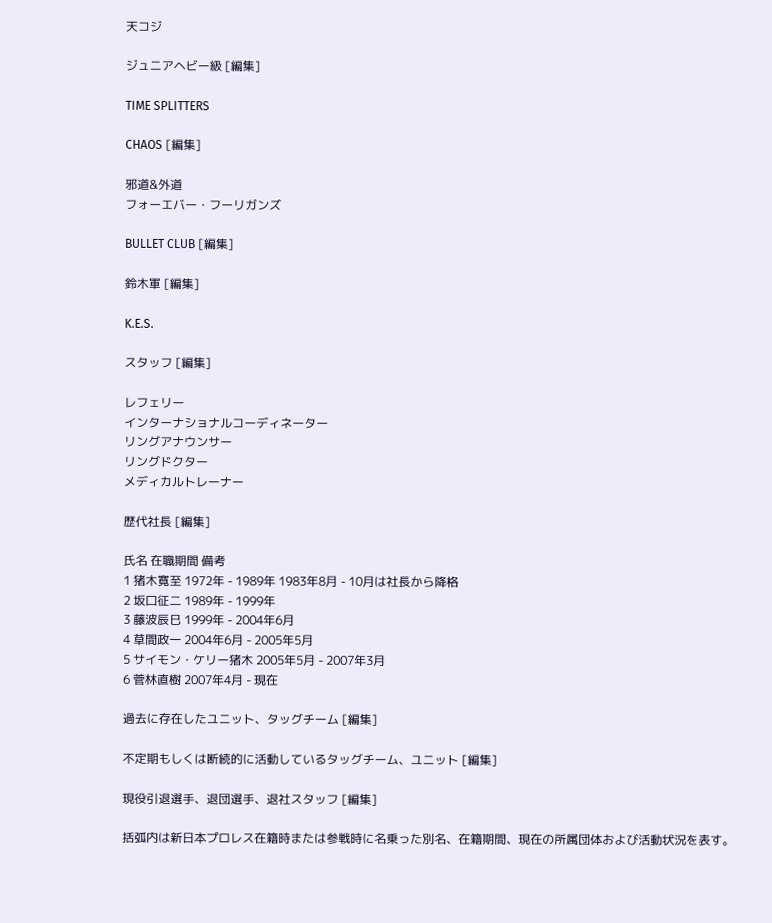天コジ

ジュニアヘビー級 [編集]

TIME SPLITTERS

CHAOS [編集]

邪道&外道
フォーエバー・フーリガンズ

BULLET CLUB [編集]

鈴木軍 [編集]

K.E.S.

スタッフ [編集]

レフェリー
インターナショナルコーディネーター
リングアナウンサー
リングドクター
メディカルトレーナー

歴代社長 [編集]

氏名 在職期間 備考
1 猪木寛至 1972年 - 1989年 1983年8月 - 10月は社長から降格
2 坂口征二 1989年 - 1999年
3 藤波辰巳 1999年 - 2004年6月
4 草間政一 2004年6月 - 2005年5月
5 サイモン・ケリー猪木 2005年5月 - 2007年3月
6 菅林直樹 2007年4月 - 現在

過去に存在したユニット、タッグチーム [編集]

不定期もしくは断続的に活動しているタッグチーム、ユニット [編集]

現役引退選手、退団選手、退社スタッフ [編集]

括弧内は新日本プロレス在籍時または参戦時に名乗った別名、在籍期間、現在の所属団体および活動状況を表す。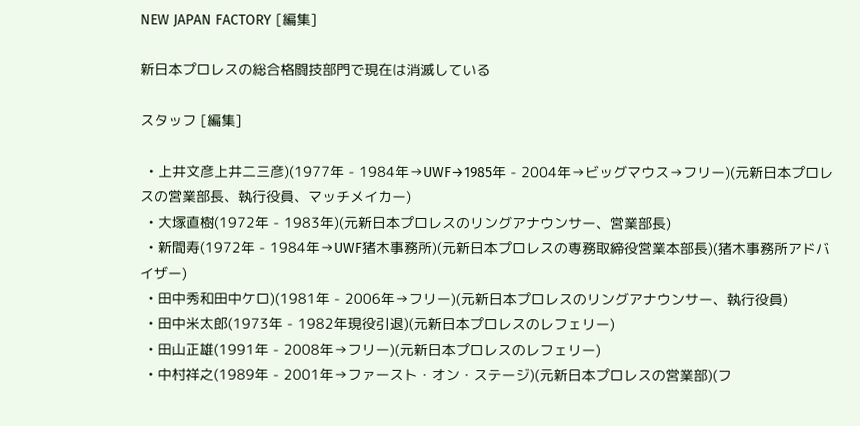NEW JAPAN FACTORY [編集]

新日本プロレスの総合格闘技部門で現在は消滅している

スタッフ [編集]

  • 上井文彦上井二三彦)(1977年 - 1984年→UWF→1985年 - 2004年→ビッグマウス→フリー)(元新日本プロレスの営業部長、執行役員、マッチメイカー)
  • 大塚直樹(1972年 - 1983年)(元新日本プロレスのリングアナウンサー、営業部長)
  • 新間寿(1972年 - 1984年→UWF猪木事務所)(元新日本プロレスの専務取締役営業本部長)(猪木事務所アドバイザー)
  • 田中秀和田中ケロ)(1981年 - 2006年→フリー)(元新日本プロレスのリングアナウンサー、執行役員)
  • 田中米太郎(1973年 - 1982年現役引退)(元新日本プロレスのレフェリー)
  • 田山正雄(1991年 - 2008年→フリー)(元新日本プロレスのレフェリー)
  • 中村祥之(1989年 - 2001年→ファースト・オン・ステージ)(元新日本プロレスの営業部)(フ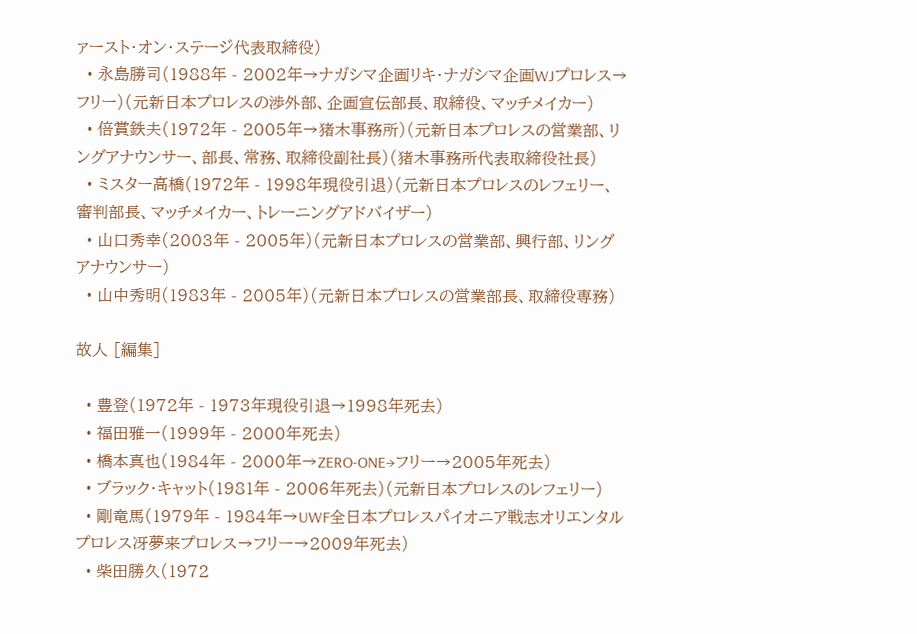ァースト・オン・ステージ代表取締役)
  • 永島勝司(1988年 - 2002年→ナガシマ企画リキ・ナガシマ企画WJプロレス→フリー)(元新日本プロレスの渉外部、企画宣伝部長、取締役、マッチメイカー)
  • 倍賞鉄夫(1972年 - 2005年→猪木事務所)(元新日本プロレスの営業部、リングアナウンサー、部長、常務、取締役副社長)(猪木事務所代表取締役社長)
  • ミスター高橋(1972年 - 1998年現役引退)(元新日本プロレスのレフェリー、審判部長、マッチメイカー、トレーニングアドバイザー)
  • 山口秀幸(2003年 - 2005年)(元新日本プロレスの営業部、興行部、リングアナウンサー)
  • 山中秀明(1983年 - 2005年)(元新日本プロレスの営業部長、取締役専務)

故人 [編集]

  • 豊登(1972年 - 1973年現役引退→1998年死去)
  • 福田雅一(1999年 - 2000年死去)
  • 橋本真也(1984年 - 2000年→ZERO-ONE→フリー→2005年死去)
  • ブラック・キャット(1981年 - 2006年死去)(元新日本プロレスのレフェリー)
  • 剛竜馬(1979年 - 1984年→UWF全日本プロレスパイオニア戦志オリエンタルプロレス冴夢来プロレス→フリー→2009年死去)
  • 柴田勝久(1972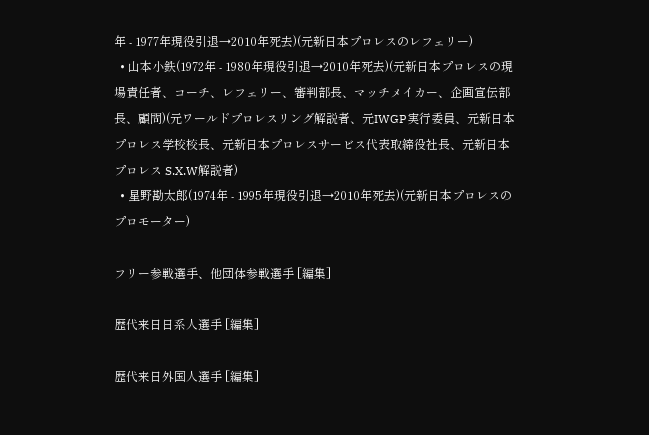年 - 1977年現役引退→2010年死去)(元新日本プロレスのレフェリー)
  • 山本小鉄(1972年 - 1980年現役引退→2010年死去)(元新日本プロレスの現場責任者、コーチ、レフェリー、審判部長、マッチメイカー、企画宣伝部長、顧問)(元ワールドプロレスリング解説者、元IWGP実行委員、元新日本プロレス学校校長、元新日本プロレスサービス代表取締役社長、元新日本プロレス S.X.W解説者)
  • 星野勘太郎(1974年 - 1995年現役引退→2010年死去)(元新日本プロレスのプロモーター)

フリー参戦選手、他団体参戦選手 [編集]

歴代来日日系人選手 [編集]

歴代来日外国人選手 [編集]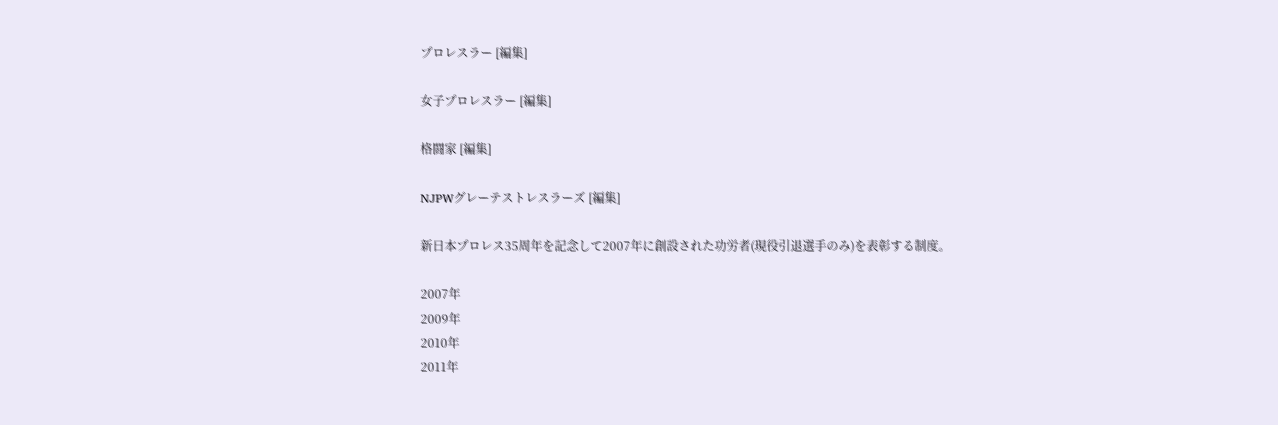プロレスラー [編集]

女子プロレスラー [編集]

格闘家 [編集]

NJPWグレーテストレスラーズ [編集]

新日本プロレス35周年を記念して2007年に創設された功労者(現役引退選手のみ)を表彰する制度。

2007年
2009年
2010年
2011年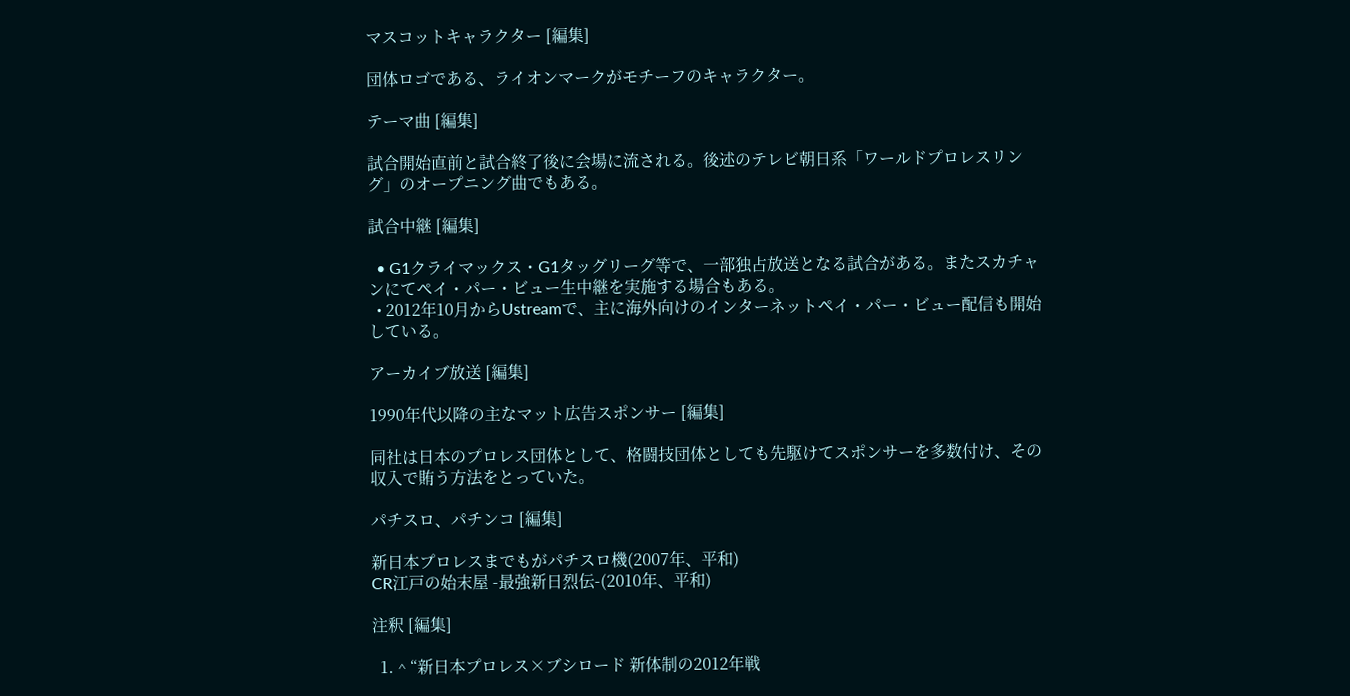マスコットキャラクター [編集]

団体ロゴである、ライオンマークがモチーフのキャラクター。

テーマ曲 [編集]

試合開始直前と試合終了後に会場に流される。後述のテレビ朝日系「ワールドプロレスリング」のオープニング曲でもある。

試合中継 [編集]

  • G1クライマックス・G1タッグリーグ等で、一部独占放送となる試合がある。またスカチャンにてペイ・パー・ビュー生中継を実施する場合もある。
  • 2012年10月からUstreamで、主に海外向けのインターネットペイ・パー・ビュー配信も開始している。

アーカイブ放送 [編集]

1990年代以降の主なマット広告スポンサー [編集]

同社は日本のプロレス団体として、格闘技団体としても先駆けてスポンサーを多数付け、その収入で賄う方法をとっていた。

パチスロ、パチンコ [編集]

新日本プロレスまでもがパチスロ機(2007年、平和)
CR江戸の始末屋 -最強新日烈伝-(2010年、平和)

注釈 [編集]

  1. ^ “新日本プロレス×ブシロード 新体制の2012年戦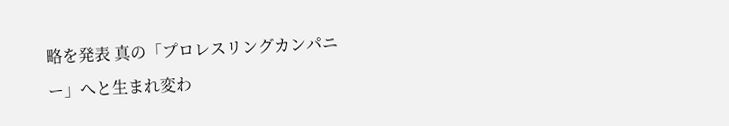略を発表 真の「プロレスリングカンパニー」へと生まれ変わ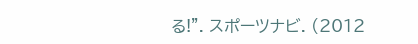る!”. スポーツナビ. (2012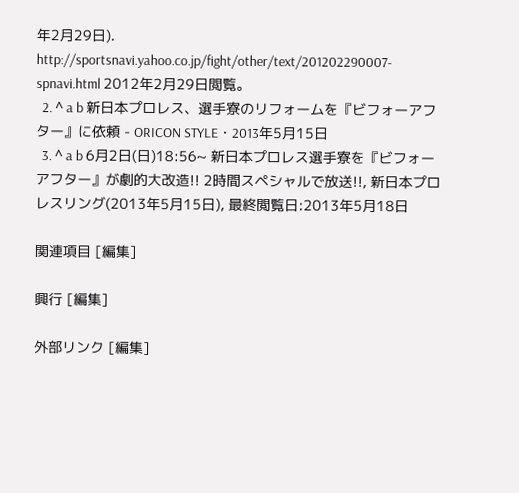年2月29日). http://sportsnavi.yahoo.co.jp/fight/other/text/201202290007-spnavi.html 2012年2月29日閲覧。
  2. ^ a b 新日本プロレス、選手寮のリフォームを『ビフォーアフター』に依頼 - ORICON STYLE・2013年5月15日
  3. ^ a b 6月2日(日)18:56~ 新日本プロレス選手寮を『ビフォーアフター』が劇的大改造!! 2時間スペシャルで放送!!, 新日本プロレスリング(2013年5月15日), 最終閲覧日:2013年5月18日

関連項目 [編集]

興行 [編集]

外部リンク [編集]